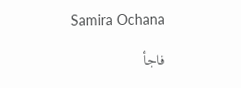Samira Ochana

فاجأ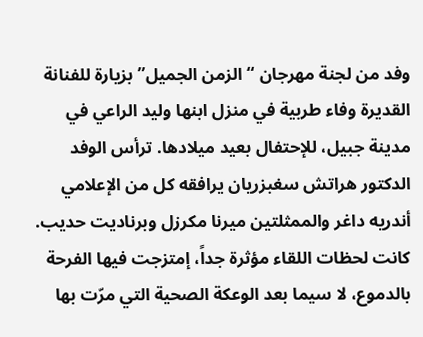وفد من لجنة مهرجان “الزمن الجميل” بزيارة للفنانة القديرة وفاء طربية في منزل ابنها وليد الراعي في مدينة جبيل، للإحتفال بعيد ميلادها. ترأس الوفد الدكتور هراتش سغبزريان يرافقه كل من الإعلامي أندريه داغر والممثلتين ميرنا مكرزل وبرناديت حديب.
كانت لحظات اللقاء مؤثرة جداً، إمتزجت فيها الفرحة بالدموع، لا سيما بعد الوعكة الصحية التي مرّت بها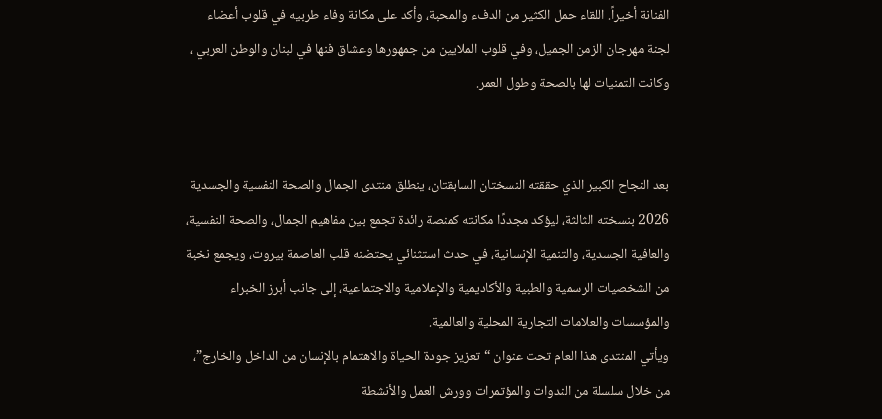الفنانة أخيراً. اللقاء حمل الكثير من الدفء والمحبة، وأكد على مكانة وفاء طربيه في قلوب أعضاء لجنة مهرجان الزمن الجميل، وفي قلوب الملايين من جمهورها وعشاق فنها في لبنان والوطن العربي ، وكانت التمنيات لها بالصحة وطول العمر.


بعد النجاح الكبير الذي حققته النسختان السابقتان، ينطلق منتدى الجمال والصحة النفسية والجسدية 2026 بنسخته الثالثة، ليؤكد مجددًا مكانته كمنصة رائدة تجمع بين مفاهيم الجمال، والصحة النفسية، والعافية الجسدية، والتنمية الإنسانية، في حدث استثنائي يحتضنه قلب العاصمة بيروت، ويجمع نخبة من الشخصيات الرسمية والطبية والأكاديمية والإعلامية والاجتماعية، إلى جانب أبرز الخبراء والمؤسسات والعلامات التجارية المحلية والعالمية.
ويأتي المنتدى هذا العام تحت عنوان “تعزيز جودة الحياة والاهتمام بالإنسان من الداخل والخارج”، من خلال سلسلة من الندوات والمؤتمرات وورش العمل والأنشطة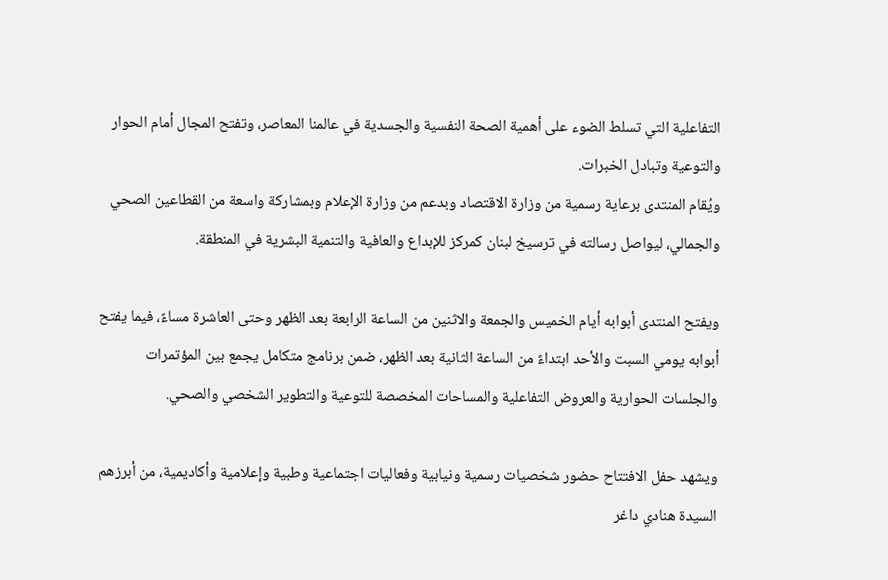التفاعلية التي تسلط الضوء على أهمية الصحة النفسية والجسدية في عالمنا المعاصر، وتفتح المجال أمام الحوار والتوعية وتبادل الخبرات.
ويُقام المنتدى برعاية رسمية من وزارة الاقتصاد وبدعم من وزارة الإعلام وبمشاركة واسعة من القطاعين الصحي والجمالي، ليواصل رسالته في ترسيخ لبنان كمركز للإبداع والعافية والتنمية البشرية في المنطقة.

ويفتح المنتدى أبوابه أيام الخميس والجمعة والاثنين من الساعة الرابعة بعد الظهر وحتى العاشرة مساءً، فيما يفتح أبوابه يومي السبت والأحد ابتداءً من الساعة الثانية بعد الظهر، ضمن برنامج متكامل يجمع بين المؤتمرات والجلسات الحوارية والعروض التفاعلية والمساحات المخصصة للتوعية والتطوير الشخصي والصحي.

ويشهد حفل الافتتاح حضور شخصيات رسمية ونيابية وفعاليات اجتماعية وطبية وإعلامية وأكاديمية، من أبرزهم السيدة هنادي داغر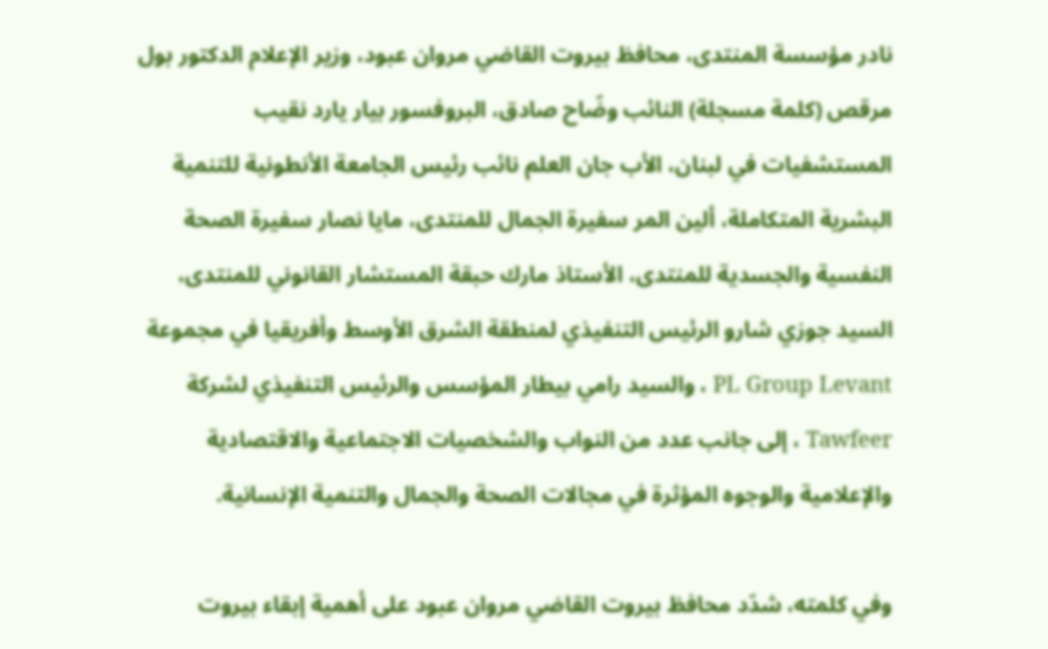نادر مؤسسة المنتدى، محافظ بيروت القاضي مروان عبود، وزير الإعلام الدكتور بول مرقص (كلمة مسجلة) النائب وضّاح صادق، البروفسور بيار يارد نقيب المستشفيات في لبنان، الأب جان العلم نائب رئيس الجامعة الأنطونية للتنمية البشرية المتكاملة، ألين المر سفيرة الجمال للمنتدى، مايا نصار سفيرة الصحة النفسية والجسدية للمنتدى، الأستاذ مارك حبقة المستشار القانوني للمنتدى، السيد جوزي شارو الرئيس التنفيذي لمنطقة الشرق الأوسط وأفريقيا في مجموعة PL Group Levant ، والسيد رامي بيطار المؤسس والرئيس التنفيذي لشركة Tawfeer ، إلى جانب عدد من النواب والشخصيات الاجتماعية والاقتصادية والإعلامية والوجوه المؤثرة في مجالات الصحة والجمال والتنمية الإنسانية.

وفي كلمته، شدّد محافظ بيروت القاضي مروان عبود على أهمية إبقاء بيروت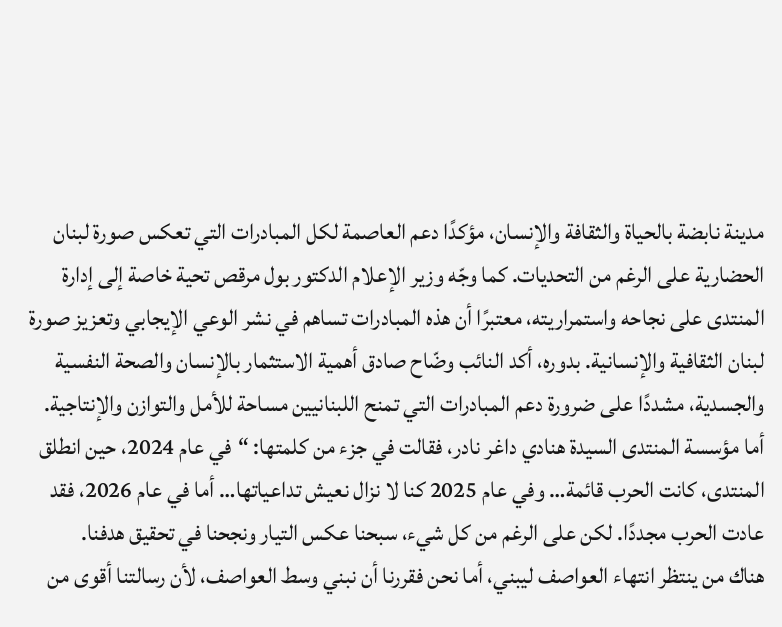مدينة نابضة بالحياة والثقافة والإنسان، مؤكدًا دعم العاصمة لكل المبادرات التي تعكس صورة لبنان الحضارية على الرغم من التحديات. كما وجّه وزير الإعلام الدكتور بول مرقص تحية خاصة إلى إدارة المنتدى على نجاحه واستمراريته، معتبرًا أن هذه المبادرات تساهم في نشر الوعي الإيجابي وتعزيز صورة لبنان الثقافية والإنسانية. بدوره، أكد النائب وضّاح صادق أهمية الاستثمار بالإنسان والصحة النفسية والجسدية، مشددًا على ضرورة دعم المبادرات التي تمنح اللبنانيين مساحة للأمل والتوازن والإنتاجية.
أما مؤسسة المنتدى السيدة هنادي داغر نادر، فقالت في جزء من كلمتها: “في عام 2024، حين انطلق المنتدى، كانت الحرب قائمة… وفي عام 2025 كنا لا نزال نعيش تداعياتها… أما في عام 2026، فقد عادت الحرب مجددًا. لكن على الرغم من كل شيء، سبحنا عكس التيار ونجحنا في تحقيق هدفنا.
هناك من ينتظر انتهاء العواصف ليبني، أما نحن فقررنا أن نبني وسط العواصف، لأن رسالتنا أقوى من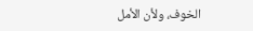الخوف، ولأن الأمل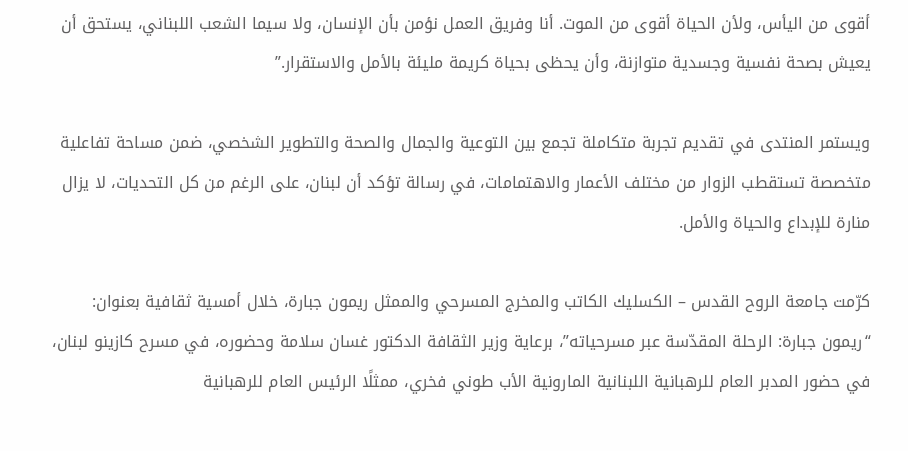أقوى من اليأس، ولأن الحياة أقوى من الموت. أنا وفريق العمل نؤمن بأن الإنسان، ولا سيما الشعب اللبناني، يستحق أن يعيش بصحة نفسية وجسدية متوازنة، وأن يحظى بحياة كريمة مليئة بالأمل والاستقرار.”

ويستمر المنتدى في تقديم تجربة متكاملة تجمع بين التوعية والجمال والصحة والتطوير الشخصي، ضمن مساحة تفاعلية متخصصة تستقطب الزوار من مختلف الأعمار والاهتمامات، في رسالة تؤكد أن لبنان، على الرغم من كل التحديات، لا يزال منارة للإبداع والحياة والأمل.

كرّمت جامعة الروح القدس – الكسليك الكاتب والمخرج المسرحي والممثل ريمون جبارة، خلال أمسية ثقافية بعنوان: “ريمون جبارة: الرحلة المقدّسة عبر مسرحياته”، برعاية وزير الثقافة الدكتور غسان سلامة وحضوره، في مسرح كازينو لبنان، في حضور المدبر العام للرهبانية اللبنانية المارونية الأب طوني فخري، ممثلًا الرئيس العام للرهبانية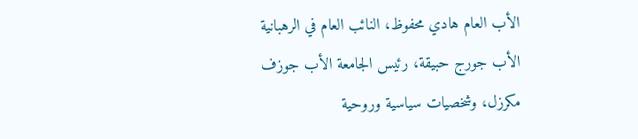الأب العام هادي محفوظ، النائب العام في الرهبانية الأب جورج حبيقة، رئيس الجامعة الأب جوزف مكرزل، وشخصيات سياسية وروحية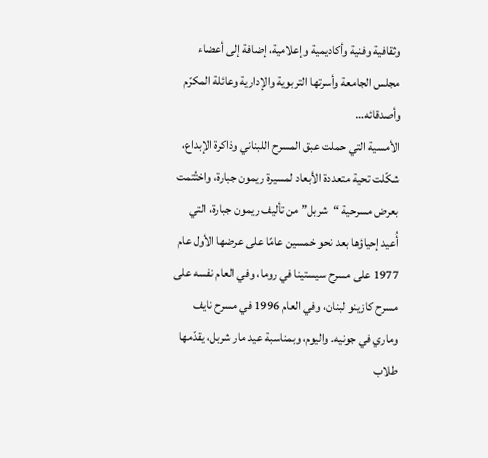وثقافية وفنية وأكاديمية وإعلامية، إضافة إلى أعضاء مجلس الجامعة وأسرتها التربوية والإدارية وعائلة المكرّم وأصدقائه…
الأمسية التي حملت عبق المسرح اللبناني وذاكرة الإبداع، شكّلت تحية متعددة الأبعاد لمسيرة ريمون جبارة، واختُتمت بعرض مسرحية “شربل” من تأليف ريمون جبارة، التي أُعيد إحياؤها بعد نحو خمسين عامًا على عرضها الأول عام 1977 على مسرح سيستينا في روما، وفي العام نفسه على مسرح كازينو لبنان، وفي العام 1996 في مسرح نايف وماري في جونيه. واليوم، وبمناسبة عيد مار شربل، يقدّمها طلاب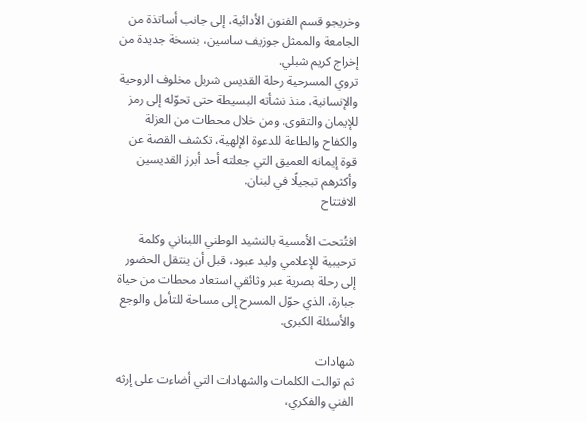وخريجو قسم الفنون الأدائية، إلى جانب أساتذة من الجامعة والممثل جوزيف ساسين، بنسخة جديدة من إخراج كريم شبلي.
تروي المسرحية رحلة القديس شربل مخلوف الروحية والإنسانية، منذ نشأته البسيطة حتى تحوّله إلى رمز للإيمان والتقوى. ومن خلال محطات من العزلة والكفاح والطاعة للدعوة الإلهية، تكشف القصة عن قوة إيمانه العميق التي جعلته أحد أبرز القديسين وأكثرهم تبجيلًا في لبنان.
الافتتاح

افتُتحت الأمسية بالنشيد الوطني اللبناني وكلمة ترحيبية للإعلامي وليد عبود، قبل أن ينتقل الحضور إلى رحلة بصرية عبر وثائقي استعاد محطات من حياة جبارة، الذي حوّل المسرح إلى مساحة للتأمل والوجع والأسئلة الكبرى.

شهادات
ثم توالت الكلمات والشهادات التي أضاءت على إرثه الفني والفكري،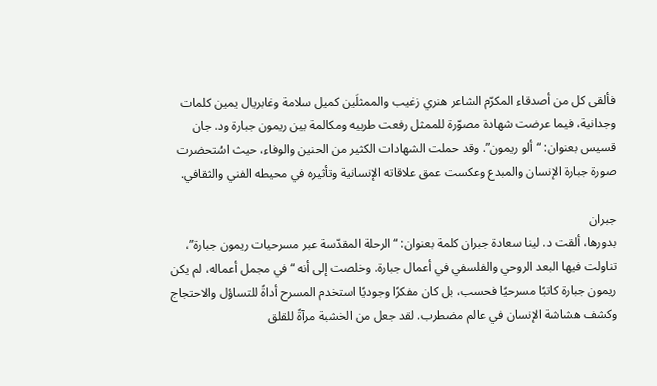فألقى كل من أصدقاء المكرّم الشاعر هنري زغيب والممثلَين كميل سلامة وغابريال يمين كلمات وجدانية، فيما عرضت شهادة مصوّرة للممثل رفعت طربيه ومكالمة بين ريمون جبارة ود. جان قسيس بعنوان: “ألو ريمون”. وقد حملت الشهادات الكثير من الحنين والوفاء، حيث اسُتحضرت صورة جبارة الإنسان والمبدع وعكست عمق علاقاته الإنسانية وتأثيره في محيطه الفني والثقافي.

جبران
بدورها، ألقت د. لينا سعادة جبران كلمة بعنوان: “الرحلة المقدّسة عبر مسرحيات ريمون جبارة”، تناولت فيها البعد الروحي والفلسفي في أعمال جبارة. وخلصت إلى أنه “في مجمل أعماله، لم يكن ريمون جبارة كاتبًا مسرحيًا فحسب، بل كان مفكرًا وجوديًا استخدم المسرح أداةً للتساؤل والاحتجاج وكشف هشاشة الإنسان في عالم مضطرب. لقد جعل من الخشبة مرآةً للقلق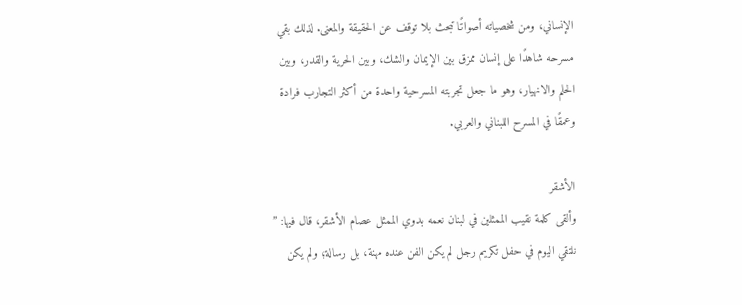الإنساني، ومن شخصياته أصواتًا تبحث بلا توقف عن الحقيقة والمعنى. لذلك بقي مسرحه شاهدًا على إنسان ممزق بين الإيمان والشك، وبين الحرية والقدر، وبين الحلم والانهيار، وهو ما جعل تجربته المسرحية واحدة من أكثر التجارب فرادة وعمقًا في المسرح اللبناني والعربي.

الأشقر
وألقى كلمة نقيب الممثلين في لبنان نعمه بدوي الممثل عصام الأشقر، قال فيها: ” نلتقي اليوم في حفل تكريم رجل لم يكن الفن عنده مهنة، بل رسالة؛ ولم يكن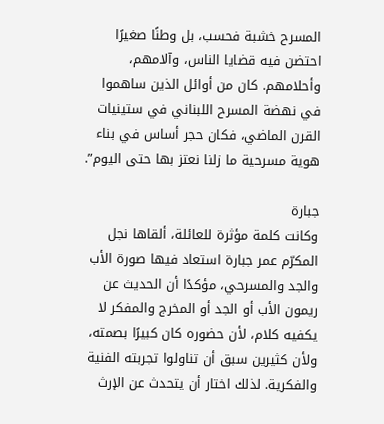المسرح خشبة فحسب، بل وطنًا صغيرًا احتضن فيه قضايا الناس، وآلامهم، وأحلامهم. كان من أوائل الذين ساهموا في نهضة المسرح اللبناني في ستينيات القرن الماضي، فكان حجر أساس في بناء هوية مسرحية ما زلنا نعتز بها حتى اليوم”.

جبارة
وكانت كلمة مؤثرة للعائلة، ألقاها نجل المكرّم عمر جبارة استعاد فيها صورة الأب والجد والمسرحي، مؤكدًا أن الحديث عن ريمون الأب أو الجد أو المخرج والمفكر لا يكفيه كلام، لأن حضوره كان كبيرًا بصمته، ولأن كثيرين سبق أن تناولوا تجربته الفنية والفكرية. لذلك اختار أن يتحدث عن الإرث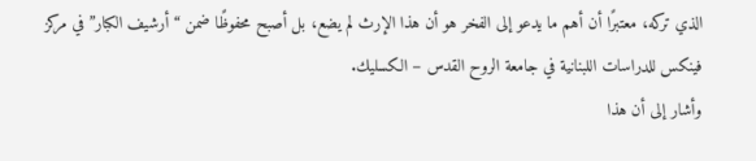الذي تركه، معتبرًا أن أهم ما يدعو إلى الفخر هو أن هذا الإرث لم يضع، بل أصبح محفوظًا ضمن “أرشيف الكبار” في مركز فينكس للدراسات اللبنانية في جامعة الروح القدس – الكسليك.
وأشار إلى أن هذا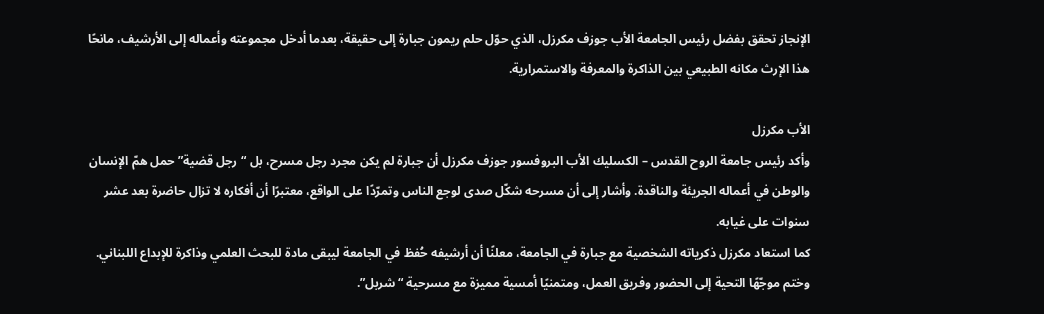الإنجاز تحقق بفضل رئيس الجامعة الأب جوزف مكرزل، الذي حوّل حلم ريمون جبارة إلى حقيقة، بعدما أدخل مجموعته وأعماله إلى الأرشيف، مانحًا هذا الإرث مكانه الطبيعي بين الذاكرة والمعرفة والاستمرارية.

الأب مكرزل
وأكد رئيس جامعة الروح القدس – الكسليك الأب البروفسور جوزف مكرزل أن جبارة لم يكن مجرد رجل مسرح، بل “رجل قضية” حمل همّ الإنسان والوطن في أعماله الجريئة والناقدة. وأشار إلى أن مسرحه شكّل صدى لوجع الناس وتمرّدًا على الواقع، معتبرًا أن أفكاره لا تزال حاضرة بعد عشر سنوات على غيابه.
كما استعاد مكرزل ذكرياته الشخصية مع جبارة في الجامعة، معلنًا أن أرشيفه حُفظ في الجامعة ليبقى مادة للبحث العلمي وذاكرة للإبداع اللبناني. وختم موجّهًا التحية إلى الحضور وفريق العمل، ومتمنيًا أمسية مميزة مع مسرحية “شربل”.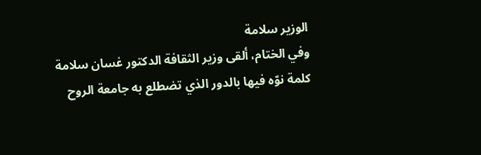الوزير سلامة
وفي الختام، ألقى وزير الثقافة الدكتور غسان سلامة كلمة نوّه فيها بالدور الذي تضطلع به جامعة الروح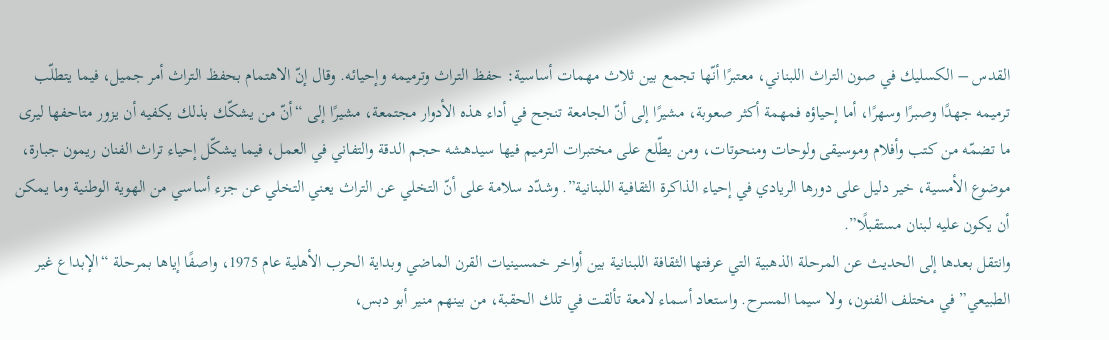القدس – الكسليك في صون التراث اللبناني، معتبرًا أنّها تجمع بين ثلاث مهمات أساسية: حفظ التراث وترميمه وإحيائه. وقال إنّ الاهتمام بحفظ التراث أمر جميل، فيما يتطلّب ترميمه جهدًا وصبرًا وسهرًا، أما إحياؤه فمهمة أكثر صعوبة، مشيرًا إلى أنّ الجامعة تنجح في أداء هذه الأدوار مجتمعة، مشيرًا إلى “أنّ من يشكّك بذلك يكفيه أن يزور متاحفها ليرى ما تضمّه من كتب وأفلام وموسيقى ولوحات ومنحوتات، ومن يطّلع على مختبرات الترميم فيها سيدهشه حجم الدقة والتفاني في العمل، فيما يشكّل إحياء تراث الفنان ريمون جبارة، موضوع الأمسية، خير دليل على دورها الريادي في إحياء الذاكرة الثقافية اللبنانية”. وشدّد سلامة على أنّ التخلي عن التراث يعني التخلي عن جزء أساسي من الهوية الوطنية وما يمكن أن يكون عليه لبنان مستقبلًا”.
وانتقل بعدها إلى الحديث عن المرحلة الذهبية التي عرفتها الثقافة اللبنانية بين أواخر خمسينيات القرن الماضي وبداية الحرب الأهلية عام 1975، واصفًا إياها بمرحلة “الإبداع غير الطبيعي” في مختلف الفنون، ولا سيما المسرح. واستعاد أسماء لامعة تألقت في تلك الحقبة، من بينهم منير أبو دبس،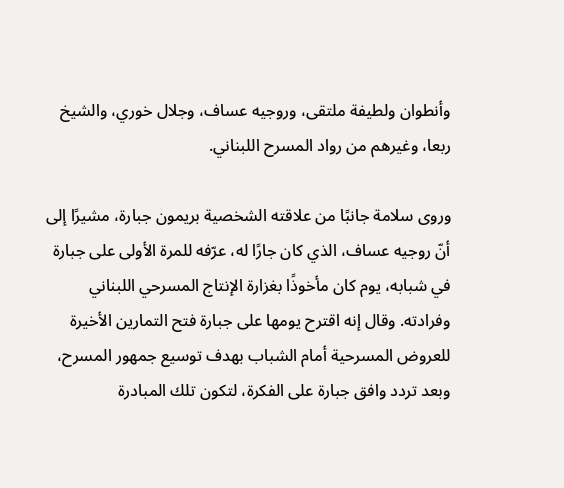وأنطوان ولطيفة ملتقى، وروجيه عساف، وجلال خوري، والشيخ ربعا، وغيرهم من رواد المسرح اللبناني.

وروى سلامة جانبًا من علاقته الشخصية بريمون جبارة، مشيرًا إلى أنّ روجيه عساف، الذي كان جارًا له، عرّفه للمرة الأولى على جبارة في شبابه، يوم كان مأخوذًا بغزارة الإنتاج المسرحي اللبناني وفرادته. وقال إنه اقترح يومها على جبارة فتح التمارين الأخيرة للعروض المسرحية أمام الشباب بهدف توسيع جمهور المسرح، وبعد تردد وافق جبارة على الفكرة، لتكون تلك المبادرة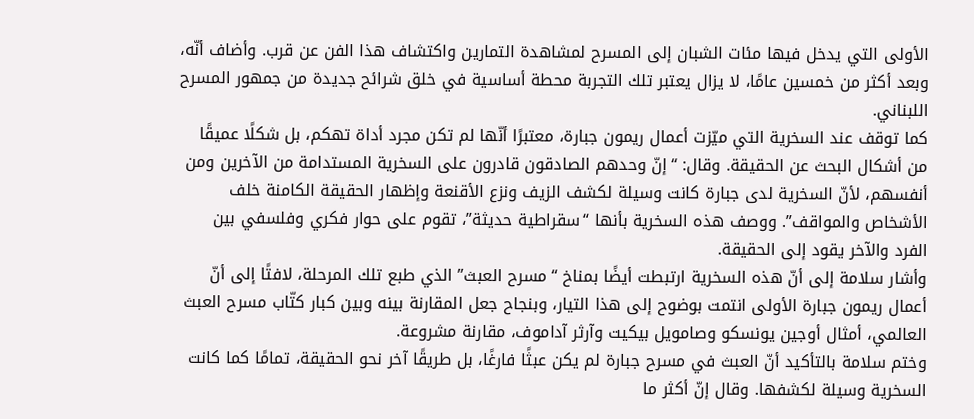الأولى التي يدخل فيها مئات الشبان إلى المسرح لمشاهدة التمارين واكتشاف هذا الفن عن قرب. وأضاف أنّه، وبعد أكثر من خمسين عامًا، لا يزال يعتبر تلك التجربة محطة أساسية في خلق شرائح جديدة من جمهور المسرح اللبناني.
كما توقف عند السخرية التي ميّزت أعمال ريمون جبارة، معتبرًا أنّها لم تكن مجرد أداة تهكم، بل شكلًا عميقًا من أشكال البحث عن الحقيقة. وقال: “إنّ وحدهم الصادقون قادرون على السخرية المستدامة من الآخرين ومن أنفسهم، لأنّ السخرية لدى جبارة كانت وسيلة لكشف الزيف ونزع الأقنعة وإظهار الحقيقة الكامنة خلف الأشخاص والمواقف”. ووصف هذه السخرية بأنها “سقراطية حديثة”، تقوم على حوار فكري وفلسفي بين الفرد والآخر يقود إلى الحقيقة.
وأشار سلامة إلى أنّ هذه السخرية ارتبطت أيضًا بمناخ “مسرح العبث” الذي طبع تلك المرحلة، لافتًا إلى أنّ أعمال ريمون جبارة الأولى انتمت بوضوح إلى هذا التيار، وبنجاح جعل المقارنة بينه وبين كبار كتّاب مسرح العبث العالمي، أمثال أوجين يونسكو وصامويل بيكيت وآرثر آداموف، مقارنة مشروعة.
وختم سلامة بالتأكيد أنّ العبث في مسرح جبارة لم يكن عبثًا فارغًا، بل طريقًا آخر نحو الحقيقة، تمامًا كما كانت السخرية وسيلة لكشفها. وقال إنّ أكثر ما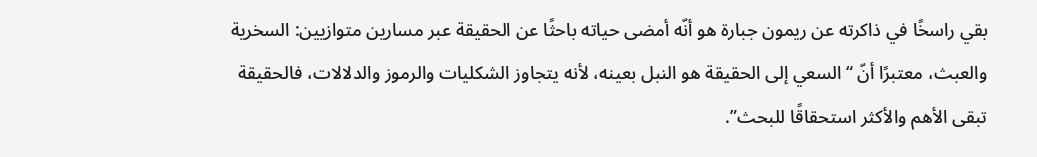بقي راسخًا في ذاكرته عن ريمون جبارة هو أنّه أمضى حياته باحثًا عن الحقيقة عبر مسارين متوازيين: السخرية والعبث، معتبرًا أنّ “السعي إلى الحقيقة هو النبل بعينه، لأنه يتجاوز الشكليات والرموز والدلالات، فالحقيقة تبقى الأهم والأكثر استحقاقًا للبحث”.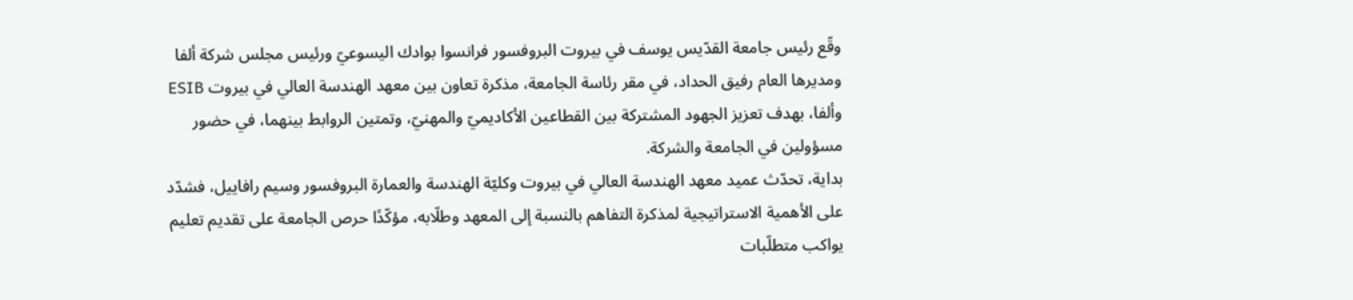وقّع رئيس جامعة القدّيس يوسف في بيروت البروفسور فرانسوا بوادك اليسوعيّ ورئيس مجلس شركة ألفا ومديرها العام رفيق الحداد، في مقر رئاسة الجامعة، مذكرة تعاون بين معهد الهندسة العالي في بيروت ESIB وألفا، بهدف تعزيز الجهود المشتركة بين القطاعين الأكاديميّ والمهنيّ، وتمتين الروابط بينهما، في حضور مسؤولين في الجامعة والشركة.
بداية، تحدّث عميد معهد الهندسة العالي في بيروت وكليّة الهندسة والعمارة البروفسور وسيم رافاييل، فشدّد على الأهمية الاستراتيجية لمذكرة التفاهم بالنسبة إلى المعهد وطلّابه، مؤكّدًا حرص الجامعة على تقديم تعليم يواكب متطلّبات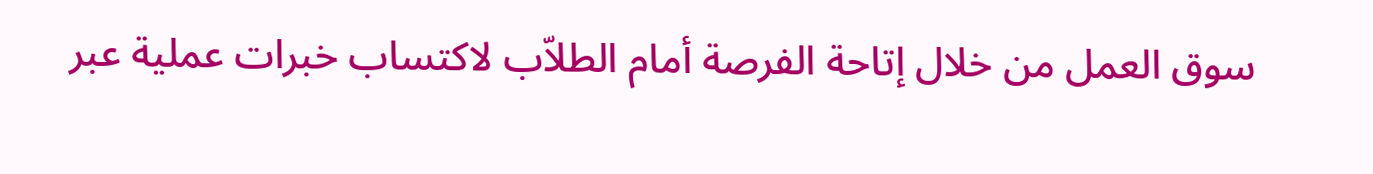سوق العمل من خلال إتاحة الفرصة أمام الطلاّب لاكتساب خبرات عملية عبر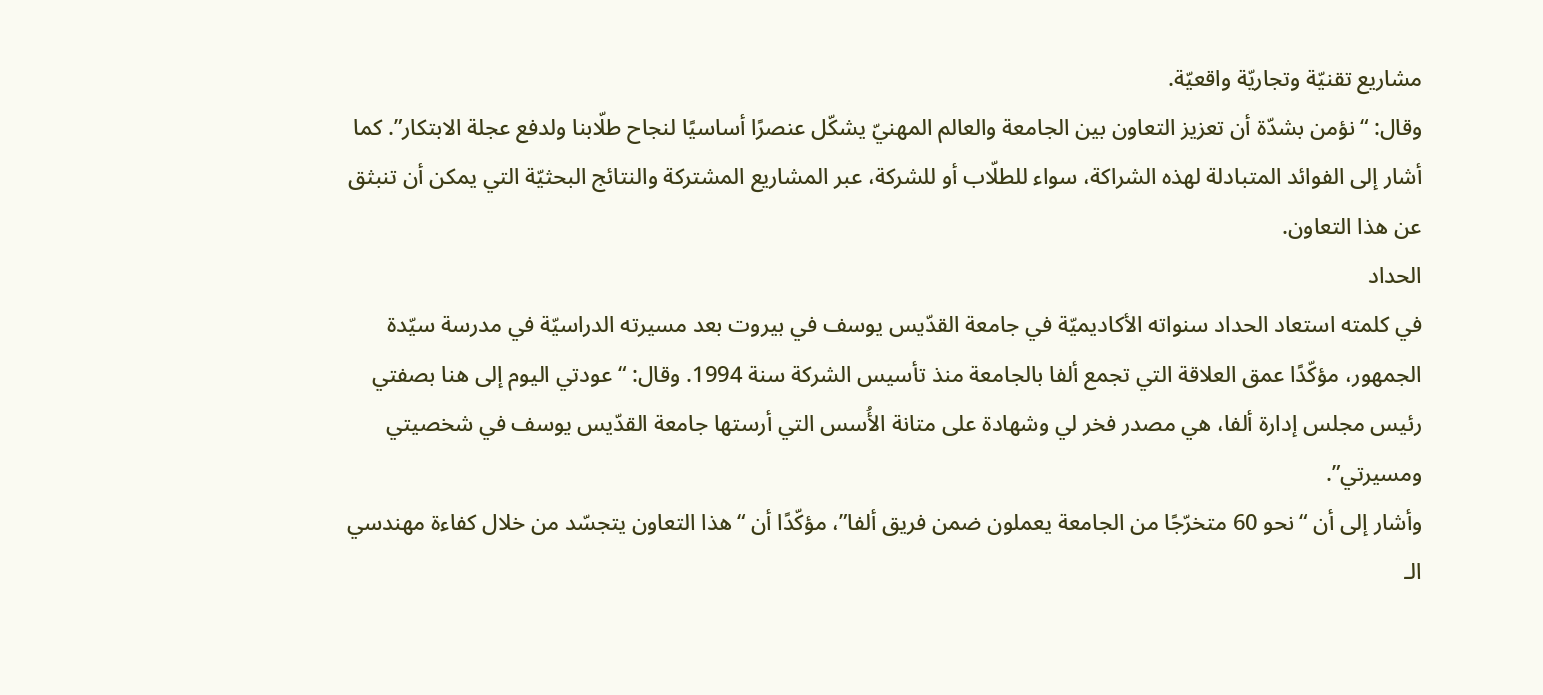مشاريع تقنيّة وتجاريّة واقعيّة.
وقال: “نؤمن بشدّة أن تعزيز التعاون بين الجامعة والعالم المهنيّ يشكّل عنصرًا أساسيًا لنجاح طلّابنا ولدفع عجلة الابتكار”. كما أشار إلى الفوائد المتبادلة لهذه الشراكة، سواء للطلّاب أو للشركة، عبر المشاريع المشتركة والنتائج البحثيّة التي يمكن أن تنبثق عن هذا التعاون.
الحداد
في كلمته استعاد الحداد سنواته الأكاديميّة في جامعة القدّيس يوسف في بيروت بعد مسيرته الدراسيّة في مدرسة سيّدة الجمهور، مؤكّدًا عمق العلاقة التي تجمع ألفا بالجامعة منذ تأسيس الشركة سنة 1994. وقال: “عودتي اليوم إلى هنا بصفتي رئيس مجلس إدارة ألفا، هي مصدر فخر لي وشهادة على متانة الأُسس التي أرستها جامعة القدّيس يوسف في شخصيتي ومسيرتي”.
وأشار إلى أن “نحو 60 متخرّجًا من الجامعة يعملون ضمن فريق ألفا”، مؤكّدًا أن “هذا التعاون يتجسّد من خلال كفاءة مهندسي الـ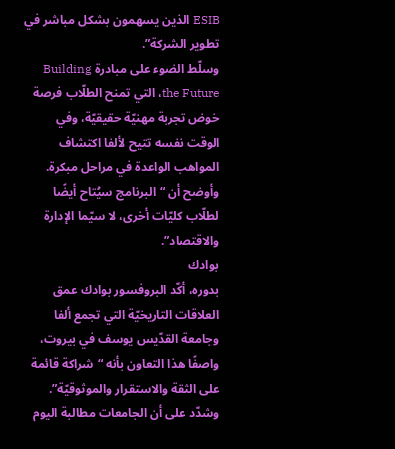ESIB الذين يسهمون بشكل مباشر في تطوير الشركة”.
وسلّط الضوء على مبادرة Building the Future، التي تمنح الطلّاب فرصة خوض تجربة مهنيّة حقيقيّة، وفي الوقت نفسه تتيح لألفا اكتشاف المواهب الواعدة في مراحل مبكرة. وأوضح أن “البرنامج سيُتاح أيضًا لطلّاب كليّات أخرى، لا سيّما الإدارة والاقتصاد”.
بوادك
بدوره، أكّد البروفسور بوادك عمق العلاقات التاريخيّة التي تجمع ألفا وجامعة القدّيس يوسف في بيروت، واصفًا هذا التعاون بأنه “شراكة قائمة على الثقة والاستقرار والموثوقيّة”. وشدّد على أن الجامعات مطالبة اليوم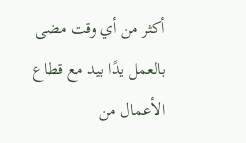أكثر من أي وقت مضى بالعمل يدًا بيد مع قطاع الأعمال من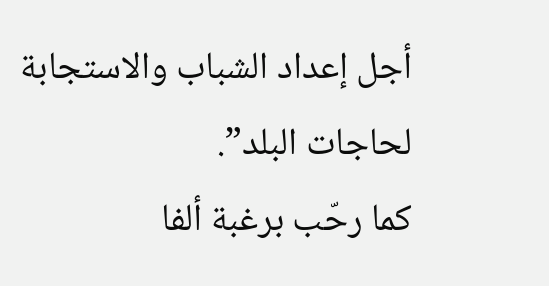أجل إعداد الشباب والاستجابة لحاجات البلد”.
كما رحّب برغبة ألفا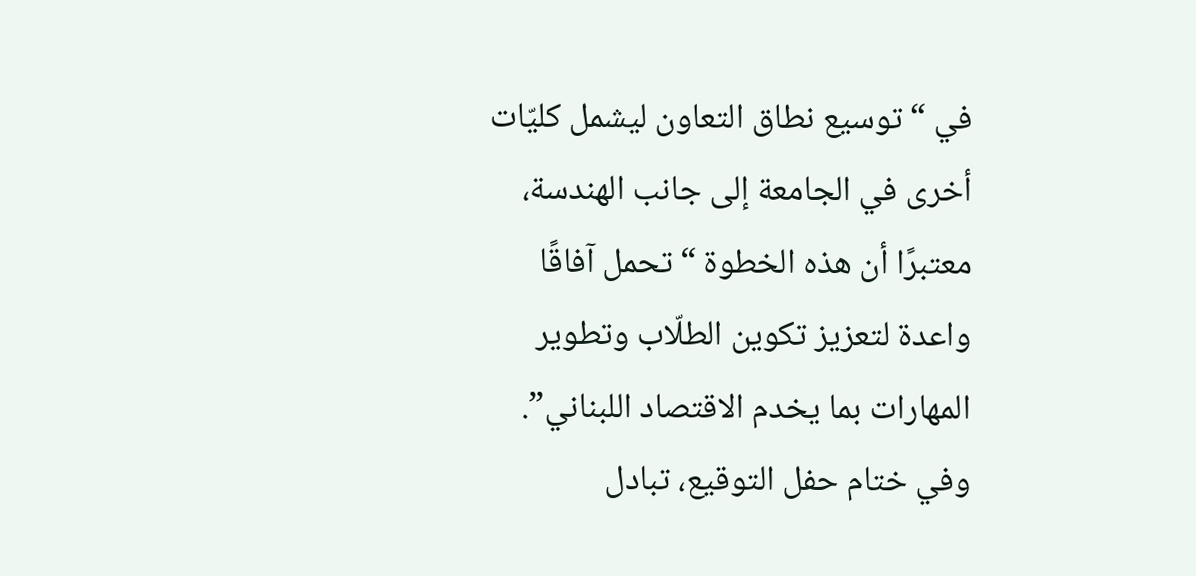في “توسيع نطاق التعاون ليشمل كليّات أخرى في الجامعة إلى جانب الهندسة، معتبرًا أن هذه الخطوة “تحمل آفاقًا واعدة لتعزيز تكوين الطلّاب وتطوير المهارات بما يخدم الاقتصاد اللبناني”.
وفي ختام حفل التوقيع، تبادل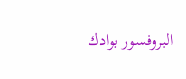البروفسور بوادك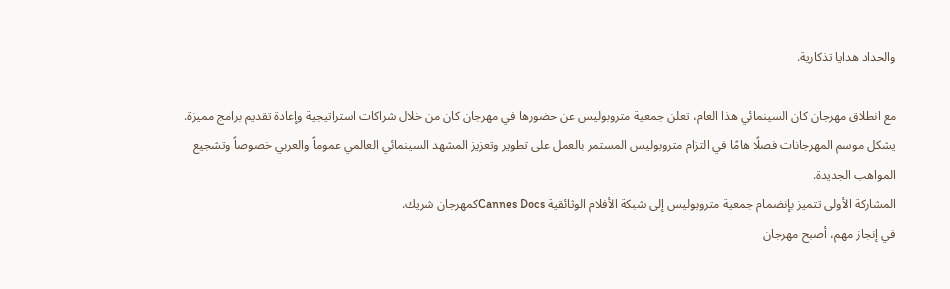والحداد هدايا تذكارية.

مع انطلاق مهرجان كان السينمائي هذا العام، تعلن جمعية متروبوليس عن حضورها في مهرجان كان من خلال شراكات استراتيجية وإعادة تقديم برامج مميزة. يشكل موسم المهرجانات فصلًا هامًا في التزام متروبوليس المستمر بالعمل على تطوير وتعزيز المشهد السينمائي العالمي عموماً والعربي خصوصاً وتشجيع المواهب الجديدة.
المشاركة الأولى تتميز بإنضمام جمعية متروبوليس إلى شبكة الأفلام الوثائقية Cannes Docsكمهرجان شريك.
في إنجاز مهم، أصبح مهرجان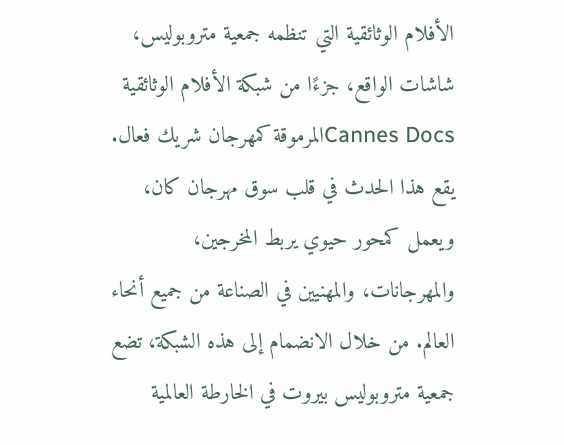الأفلام الوثائقية التي تنظمه جمعية متروبوليس، شاشات الواقع، جزءًا من شبكة الأفلام الوثائقية Cannes Docsالمرموقة كمهرجان شريك فعال. يقع هذا الحدث في قلب سوق مهرجان كان، ويعمل كمحور حيوي يربط المخرجين، والمهرجانات، والمهنيين في الصناعة من جميع أنحاء العالم. من خلال الانضمام إلى هذه الشبكة، تضع جمعية متروبوليس بيروت في الخارطة العالمية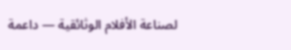لصناعة الأفلام الوثائقية — داعمة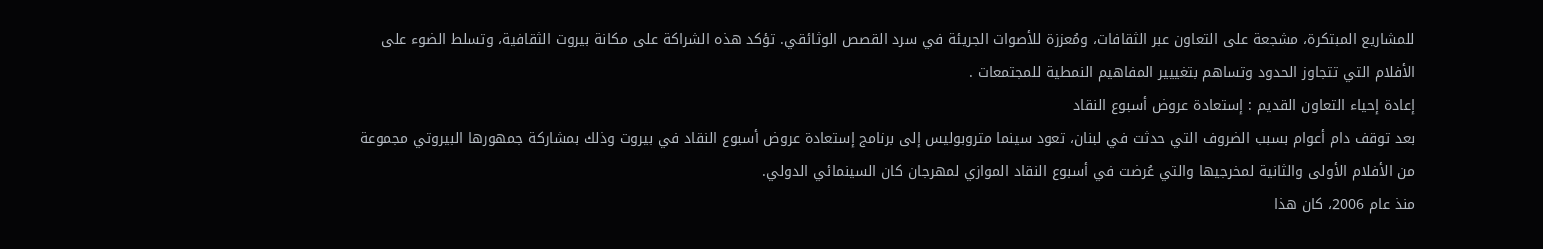للمشاريع المبتكرة، مشجعة على التعاون عبر الثقافات، ومُعززة للأصوات الجريئة في سرد القصص الوثائقي. تؤكد هذه الشراكة على مكانة بيروت الثقافية، وتسلط الضوء على الأفلام التي تتجاوز الحدود وتساهم بتغييير المفاهيم النمطية للمجتمعات .
إعادة إحياء التعاون القديم : إستعادة عروض أسبوع النقاد
بعد توقف دام أعوام بسبب الضروف التي حدثت في لبنان، تعود سينما متروبوليس إلى برنامج إستعادة عروض أسبوع النقاد في بيروت وذلك بمشاركة جمهورها البيروتي مجموعة من الأفلام الأولى والثانية لمخرجيها والتي عُرضت في أسبوع النقاد الموازي لمهرجان كان السينمائي الدولي.
منذ عام 2006، كان هذا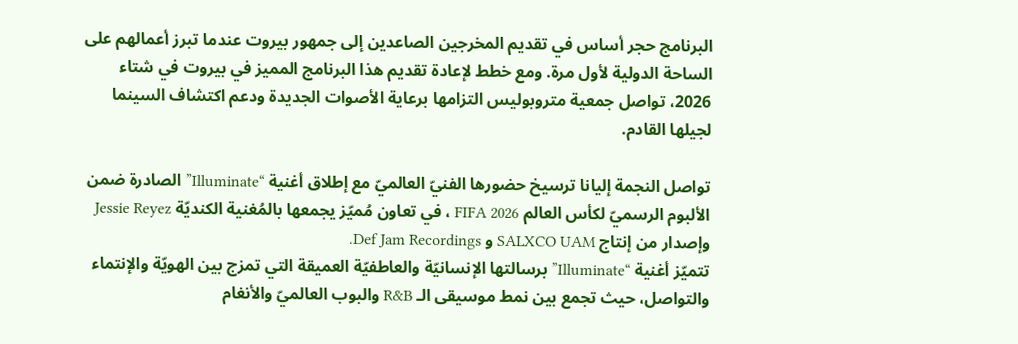البرنامج حجر أساس في تقديم المخرجين الصاعدين إلى جمهور بيروت عندما تبرز أعمالهم على الساحة الدولية لأول مرة. ومع خطط لإعادة تقديم هذا البرنامج المميز في بيروت في شتاء 2026، تواصل جمعية متروبوليس التزامها برعاية الأصوات الجديدة ودعم اكتشاف السينما لجيلها القادم.

تواصل النجمة إليانا ترسيخ حضورها الفنيّ العالميّ مع إطلاق أغنية “Illuminate” الصادرة ضمن الألبوم الرسميّ لكأس العالم FIFA 2026 ، في تعاون مُميّز يجمعها بالمُغنية الكنديّة Jessie Reyez وإصدار من إنتاج SALXCO UAM و Def Jam Recordings.
تتميّز أغنية “Illuminate” برسالتها الإنسانيّة والعاطفيّة العميقة التي تمزج بين الهويّة والإنتماء والتواصل، حيث تجمع بين نمط موسيقى الـ R&B والبوب العالميّ والأنغام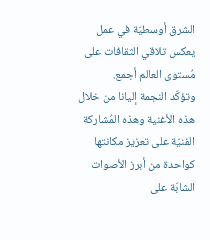الشرق أوسطيّة في عمل يعكس تلاقي الثقافات على مُستوى العالم أجمع.
وتؤكّد النجمة إليانا من خلال هذه الأغنية وهذه المُشاركة الفنيّة على تعزيز مكانتها كواحدة من أبرز الأصوات الشابّة على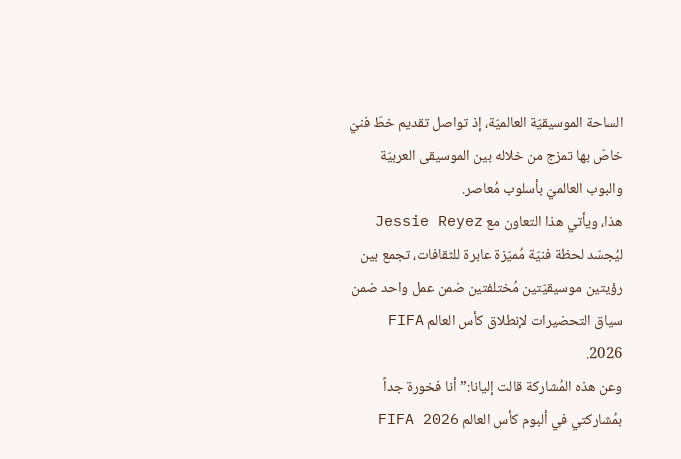الساحة الموسيقيّة العالميّة، إذ تواصل تقديم خطّ فنيّ خاصّ بها تمزج من خلاله بين الموسيقى العربيّة والبوب العالميّ بأسلوب مُعاصر.
هذا، ويأتي هذا التعاون مع Jessie Reyez ليُجسّد لحظة فنيّة مُميّزة عابرة للثقافات، تجمع بين رؤيتين موسيقيّتين مُختلفتين ضمن عمل واحد ضمن سياق التحضيرات لإنطلاق كأس العالم FIFA 2026.
وعن هذه المُشاركة قالت إليانا:” أنا فخورة جداً بمُشاركتي في ألبوم كأس العالم FIFA 2026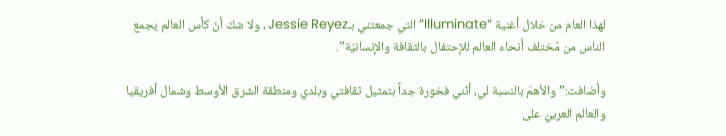لهذا العام من خلال أغنية “Illuminate” التي جمعتني بـJessie Reyez ، ولا شكّ أنّ كأس العالم يجمع الناس من مُختلف أنحاء العالم للإحتفال بالثقافة والإنسانيّة”.

وأضافت:” والأهمّ بالنسبة لي، أنّني فخورة جداً بتمثيل ثقافتي وبلدي ومنطقة الشرق الأوسط وشمال أفريقيا والعالم العربيّ على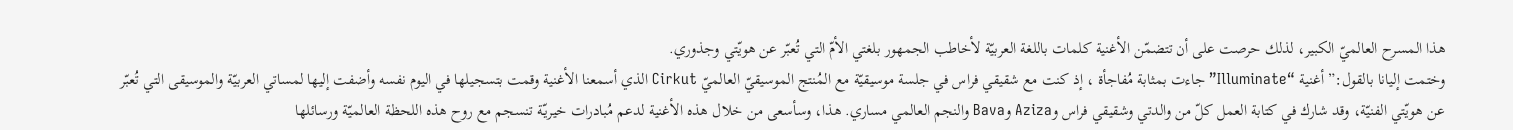هذا المسرح العالميّ الكبير، لذلك حرصت على أن تتضمّن الأغنية كلمات باللغة العربيّة لأخاطب الجمهور بلغتي الأمّ التي تُعبّر عن هويّتي وجذوري.
وختمت إليانا بالقول:” أغنية “Illuminate” جاءت بمثابة مُفاجأة ، إذ كنت مع شقيقي فراس في جلسة موسيقيّة مع المُنتج الموسيقيّ العالميّ Cirkut الذي أسمعنا الأغنية وقمت بتسجيلها في اليوم نفسه وأضفت إليها لمساتي العربيّة والموسيقى التي تُعبّر عن هويّتي الفنيّة، وقد شارك في كتابة العمل كلّ من والدتي وشقيقي فراس وAziza وBava والنجم العالمي مساري. هذا، وسأسعى من خلال هذه الأغنية لدعم مُبادرات خيريّة تنسجم مع روح هذه اللحظة العالميّة ورسائلها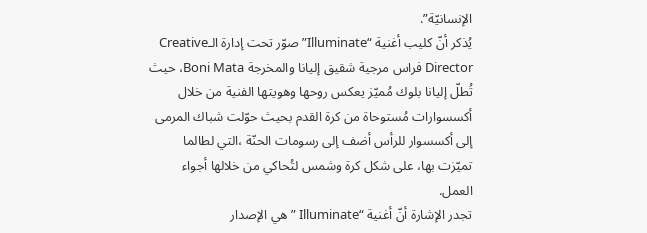الإنسانيّة”.
يُذكر أنّ كليب أغنية “Illuminate” صوّر تحت إدارة الـCreative Director فراس مرجية شقيق إليانا والمخرجة Boni Mata، حيث تُطلّ إليانا بلوك مُميّز يعكس روحها وهويتها الفنية من خلال أكسسوارات مُستوحاة من كرة القدم بحيث حوّلت شباك المرمى إلى أكسسوار للرأس أضف إلى رسومات الحنّة ،التي لطالما تميّزت بها، على شكل كرة وشمس لتُحاكي من خلالها أجواء العمل.
تجدر الإشارة أنّ أغنية “Illuminate ” هي الإصدار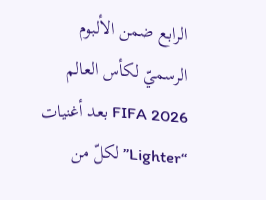الرابع ضمن الألبوم الرسميّ لكأس العالم FIFA 2026 بعد أغنيات “Lighter” لكلّ من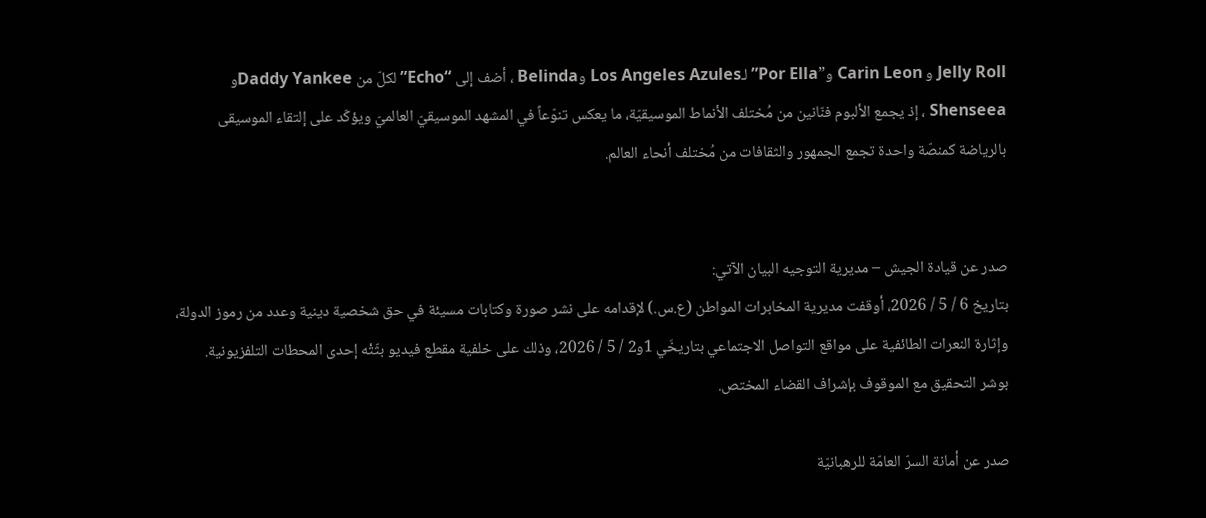Jelly Roll و Carin Leon و”Por Ella” لـLos Angeles Azules وBelinda ، أضف إلى “Echo” لكلّ من Daddy Yankeeو Shenseea ، إذ يجمع الألبوم فنّانين من مُختلف الأنماط الموسيقيّة، ما يعكس تنوّعاً في المشهد الموسيقيّ العالميّ ويؤكّد على إلتقاء الموسيقى بالرياضة كمنصّة واحدة تجمع الجمهور والثقافات من مُختلف أنحاء العالم.


صدر عن قيادة الجيش – مديرية التوجيه البيان الآتي:
بتاريخ 6 / 5 / 2026، أوقفت مديرية المخابرات المواطن (ع.س.) لإقدامه على نشر صورة وكتابات مسيئة في حق شخصية دينية وعدد من رموز الدولة، وإثارة النعرات الطائفية على مواقع التواصل الاجتماعي بتاريخَي 1و2 / 5 / 2026، وذلك على خلفية مقطع فيديو بثّتْه إحدى المحطات التلفزيونية.
بوشر التحقيق مع الموقوف بإشراف القضاء المختص.

صدر عن أمانة السرّ العامّة للرهبانيّة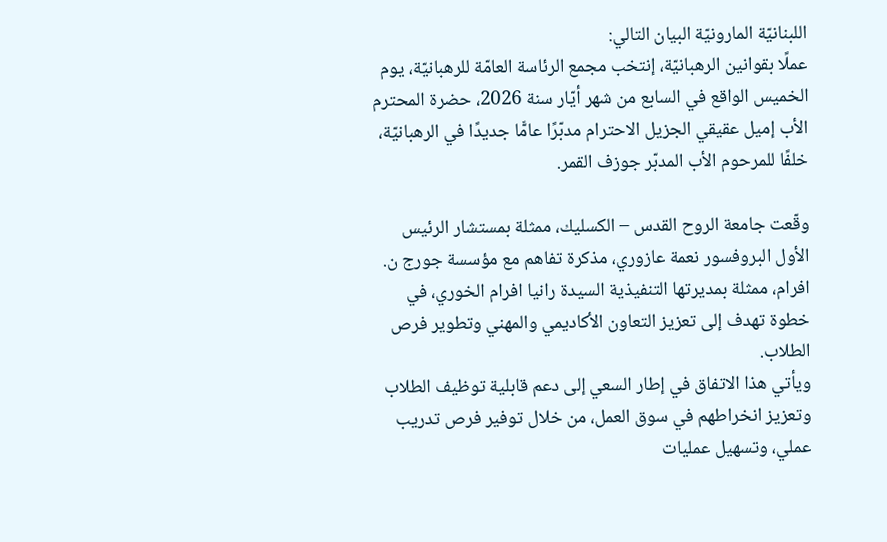اللبنانيّة المارونيّة البيان التالي:
عملًا بقوانين الرهبانيّة، إنتخب مجمع الرئاسة العامّة للرهبانيّة، يوم الخميس الواقع في السابع من شهر أيّار سنة 2026، حضرة المحترم الأب إميل عقيقي الجزيل الاحترام مدبّرًا عامًّا جديدًا في الرهبانيّة، خلفًا للمرحوم الأب المدبّر جوزف القمر.

وقّعت جامعة الروح القدس – الكسليك، ممثلة بمستشار الرئيس الأول البروفسور نعمة عازوري، مذكرة تفاهم مع مؤسسة جورج ن. افرام، ممثلة بمديرتها التنفيذية السيدة رانيا افرام الخوري، في خطوة تهدف إلى تعزيز التعاون الأكاديمي والمهني وتطوير فرص الطلاب.
ويأتي هذا الاتفاق في إطار السعي إلى دعم قابلية توظيف الطلاب وتعزيز انخراطهم في سوق العمل، من خلال توفير فرص تدريب عملي، وتسهيل عمليات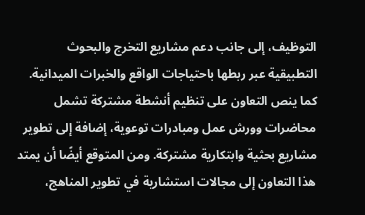التوظيف، إلى جانب دعم مشاريع التخرج والبحوث التطبيقية عبر ربطها باحتياجات الواقع والخبرات الميدانية.
كما ينص التعاون على تنظيم أنشطة مشتركة تشمل محاضرات وورش عمل ومبادرات توعوية، إضافة إلى تطوير مشاريع بحثية وابتكارية مشتركة. ومن المتوقع أيضًا أن يمتد هذا التعاون إلى مجالات استشارية في تطوير المناهج،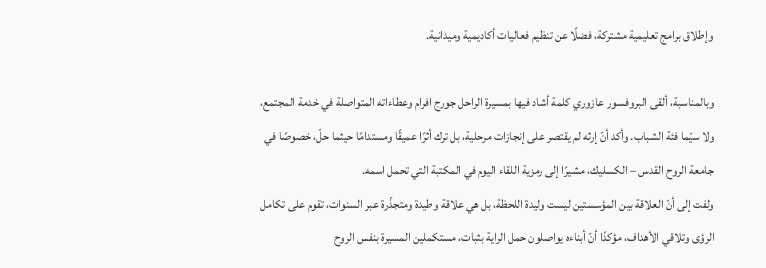وإطلاق برامج تعليمية مشتركة، فضلًا عن تنظيم فعاليات أكاديمية وميدانية.

وبالمناسبة، ألقى البروفسور عازوري كلمة أشاد فيها بمسيرة الراحل جورج افرام وعطاءاته المتواصلة في خدمة المجتمع، ولا سيّما فئة الشباب. وأكد أنّ إرثه لم يقتصر على إنجازات مرحلية، بل ترك أثرًا عميقًا ومستدامًا حيثما حلّ، خصوصًا في جامعة الروح القدس – الكسليك، مشيرًا إلى رمزية اللقاء اليوم في المكتبة التي تحمل اسمه.
ولفت إلى أنّ العلاقة بين المؤسستين ليست وليدة اللحظة، بل هي علاقة وطيدة ومتجذّرة عبر السنوات، تقوم على تكامل الرؤى وتلاقي الأهداف، مؤكدًا أنّ أبناءه يواصلون حمل الراية بثبات، مستكملين المسيرة بنفس الروح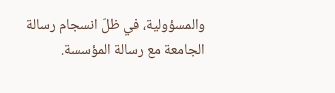والمسؤولية، في ظلّ انسجام رسالة الجامعة مع رسالة المؤسسة.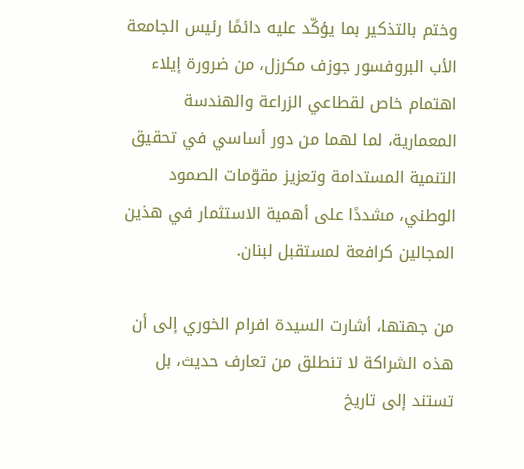وختم بالتذكير بما يؤكّد عليه دائمًا رئيس الجامعة الأب البروفسور جوزف مكرزل، من ضرورة إيلاء اهتمام خاص لقطاعي الزراعة والهندسة المعمارية، لما لهما من دور أساسي في تحقيق التنمية المستدامة وتعزيز مقوّمات الصمود الوطني، مشددًا على أهمية الاستثمار في هذين المجالين كرافعة لمستقبل لبنان.

من جهتها، أشارت السيدة افرام الخوري إلى أن هذه الشراكة لا تنطلق من تعارف حديث، بل تستند إلى تاريخ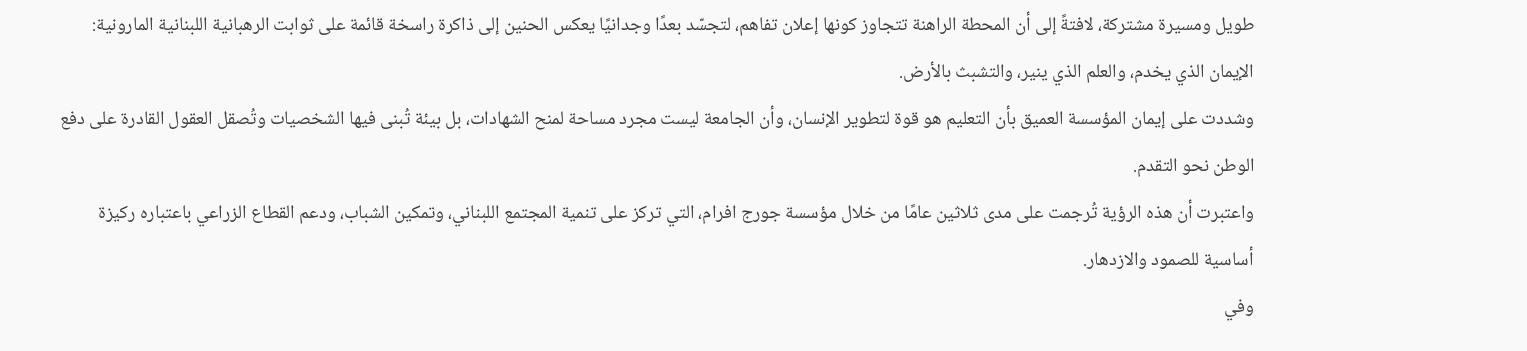طويل ومسيرة مشتركة، لافتةً إلى أن المحطة الراهنة تتجاوز كونها إعلان تفاهم، لتجسّد بعدًا وجدانيًا يعكس الحنين إلى ذاكرة راسخة قائمة على ثوابت الرهبانية اللبنانية المارونية: الإيمان الذي يخدم، والعلم الذي ينير، والتشبث بالأرض.
وشددت على إيمان المؤسسة العميق بأن التعليم هو قوة لتطوير الإنسان، وأن الجامعة ليست مجرد مساحة لمنح الشهادات، بل بيئة تُبنى فيها الشخصيات وتُصقل العقول القادرة على دفع الوطن نحو التقدم.
واعتبرت أن هذه الرؤية تُرجمت على مدى ثلاثين عامًا من خلال مؤسسة جورج افرام، التي تركز على تنمية المجتمع اللبناني، وتمكين الشباب، ودعم القطاع الزراعي باعتباره ركيزة أساسية للصمود والازدهار.
وفي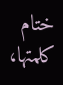ختام كلمتها،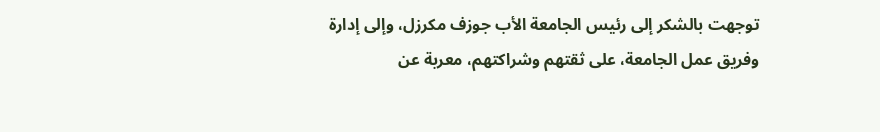توجهت بالشكر إلى رئيس الجامعة الأب جوزف مكرزل، وإلى إدارة وفريق عمل الجامعة، على ثقتهم وشراكتهم، معربة عن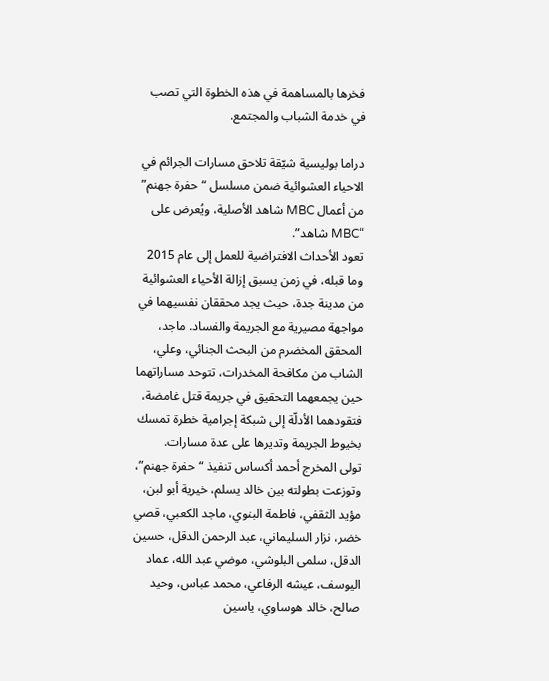فخرها بالمساهمة في هذه الخطوة التي تصب في خدمة الشباب والمجتمع.

دراما بوليسية شيّقة تلاحق مسارات الجرائم في الاحياء العشوائية ضمن مسلسل “حفرة جهنم” من أعمال MBC شاهد الأصلية، ويُعرض على “MBC شاهد”.
تعود الأحداث الافتراضية للعمل إلى عام 2015 وما قبله، في زمن يسبق إزالة الأحياء العشوائية من مدينة جدة، حيث يجد محققان نفسيهما في مواجهة مصيرية مع الجريمة والفساد. ماجد، المحقق المخضرم من البحث الجنائي، وعلي، الشاب من مكافحة المخدرات، تتوحد مساراتهما حين يجمعهما التحقيق في جريمة قتل غامضة، فتقودهما الأدلّة إلى شبكة إجرامية خطرة تمسك بخيوط الجريمة وتديرها على عدة مسارات.
تولى المخرج أحمد أكساس تنفيذ “حفرة جهنم”، وتوزعت بطولته بين خالد يسلم، خيرية أبو لبن، مؤيد الثقفي، فاطمة البنوي، ماجد الكعبي، قصي خضر، نزار السليماني، عبد الرحمن الدقل، حسين الدقل، سلمى البلوشي، موضي عبد الله، عماد اليوسف، عيشه الرفاعي، محمد عباس، وحيد صالح، خالد هوساوي، ياسين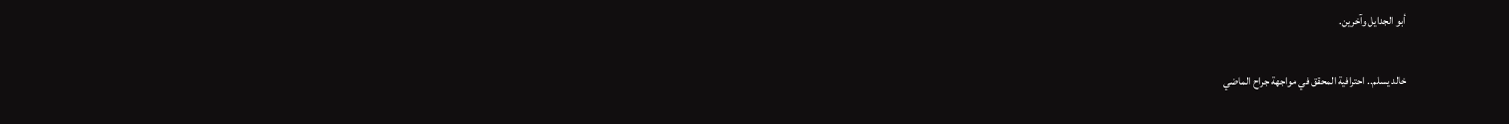أبو الجدايل وآخرين.

خالد يسلم.. احترافية المحقق في مواجهة جراح الماضي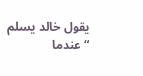يقول خالد يسلم “عندما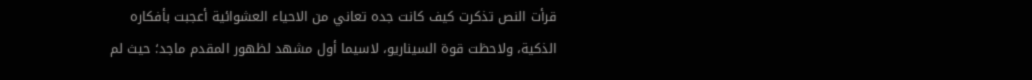قرأت النص تذكرت كيف كانت جده تعاني من الاحياء العشوائية أعجبت بأفكاره الذكية، ولاحظت قوة السيناريو، لاسيما أول مشهد لظهور المقدم ماجد؛ حيث لم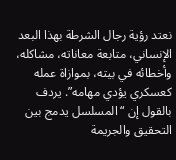نعتد رؤية رجال الشرطة بهذا البعد الإنساني، متابعة معاناته، مشاكله، وأخطائه في بيته، بموازاة عمله كعسكري يؤدي مهامه”. يردف بالقول إن “المسلسل يدمج بين التحقيق والجريمة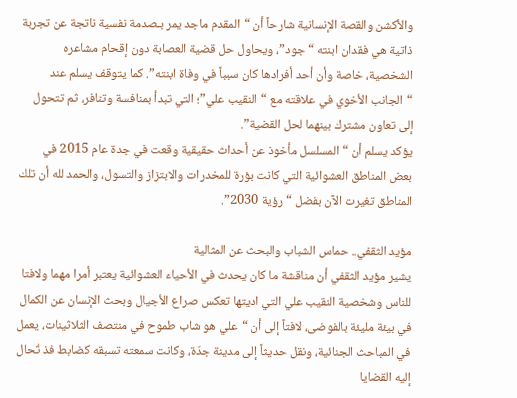والأكشن والقصة الإنسانية شارحاً أن “المقدم ماجد يمر بـصدمة نفسية ناتجة عن تجربة ذاتية هي فقدان ابنته “جود”، ويحاول حل قضية العصابة دون إقحام مشاعره الشخصية، خاصة وأن أحد أفرادها كان سبباً في وفاة ابنته”. كما يتوقف يسلم عند “الجانب الأخوي في علاقته مع “النقيب علي”؛ التي تبدأ بمنافسة وتنافر، ثم تتحول إلى تعاون مشترك بينهما لحل القضية”.
يؤكد يسلم أن “المسلسل مأخوذ عن أحداث حقيقية وقعت في جدة عام 2015 في بعض المناطق العشوائية التي كانت بؤرة للمخدرات والابتزاز والتسول، والحمد لله أن تلك المناطق تغيرت الآن بفضل “رؤية 2030”.

مؤيد الثقفي.. حماس الشباب والبحث عن المثالية
يشير مؤيد الثقفي أن مناقشة ما كان يحدث في الأحياء العشوائية يعتبر أمرا مهما ولافتا للناس وشخصية النقيب علي التي اديتها تعكس صراع الأجيال وبحث الإنسان عن الكمال في بيئة مليئة بالفوضى، لافتاً إلى أن “علي هو شاب طموح في منتصف الثلاثينات، يعمل في المباحث الجنائية، ونقل حديثاً إلى مدينة جدّة، وكانت سمعته تسبقه كضابط فذ تُحال إليه القضايا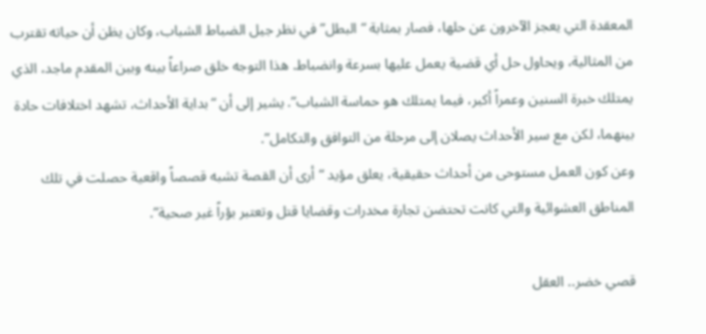المعقدة التي يعجز الآخرون عن حلها، فصار بمثابة “البطل” في نظر جيل الضباط الشباب، وكان يظن أن حياته تقترب من المثالية، ويحاول حل أي قضية يعمل عليها بسرعة وانضباط. هذا التوجه خلق صراعاً بينه وبين المقدم ماجد، الذي يمتلك خبرة السنين وعمراً أكبر، فيما يمتلك هو حماسة الشباب”. يشير إلى أن “بداية الأحداث، تشهد اختلافات حادة بينهما، لكن مع سير الأحداث يصلان إلى مرحلة من التوافق والتكامل”.
وعن كون العمل مستوحى من أحداث حقيقية، يعلق مؤيد “أرى أن القصة تشبه قصصاً واقعية حصلت في تلك المناطق العشوائية والتي كانت تحتضن تجارة مخدرات وقضايا قتل وتعتبر بؤراً غير صحية”.

قصي خضر.. العقل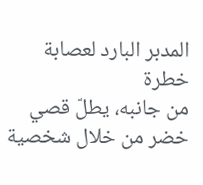المدبر البارد لعصابة خطرة
من جانبه، يطلّ قصي خضر من خلال شخصية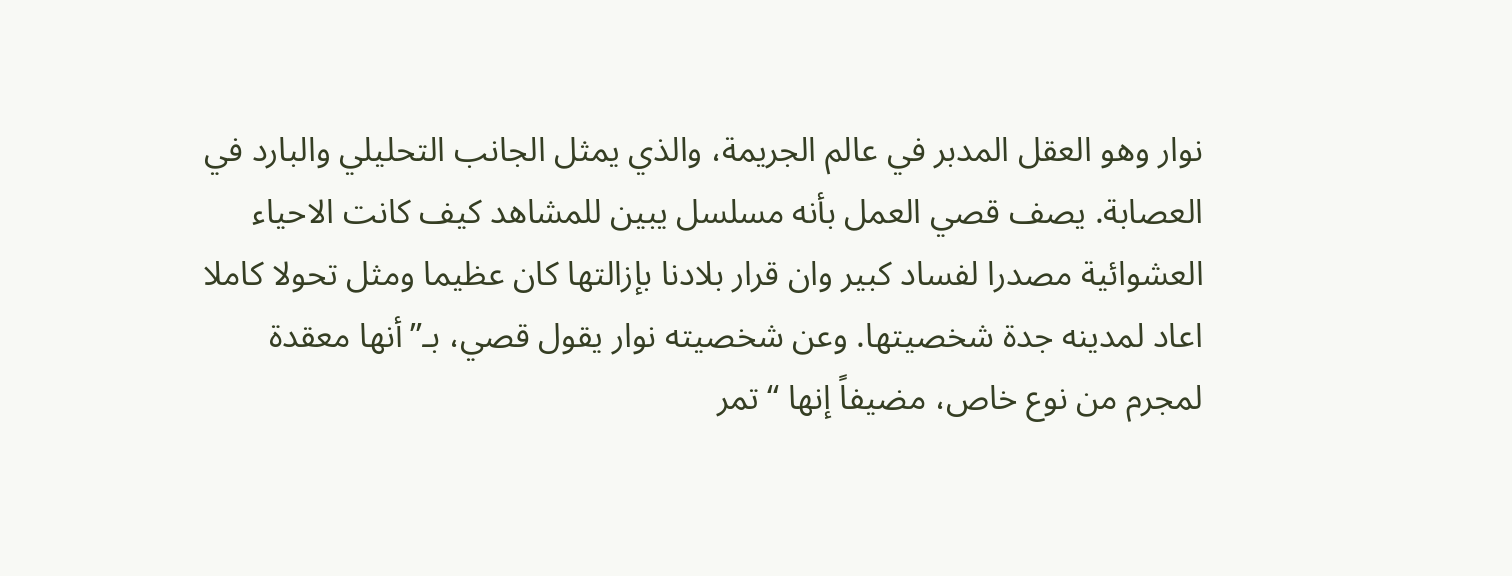نوار وهو العقل المدبر في عالم الجريمة، والذي يمثل الجانب التحليلي والبارد في العصابة. يصف قصي العمل بأنه مسلسل يبين للمشاهد كيف كانت الاحياء العشوائية مصدرا لفساد كبير وان قرار بلادنا بإزالتها كان عظيما ومثل تحولا كاملا اعاد لمدينه جدة شخصيتها. وعن شخصيته نوار يقول قصي، بـ”أنها معقدة لمجرم من نوع خاص، مضيفاً إنها “تمر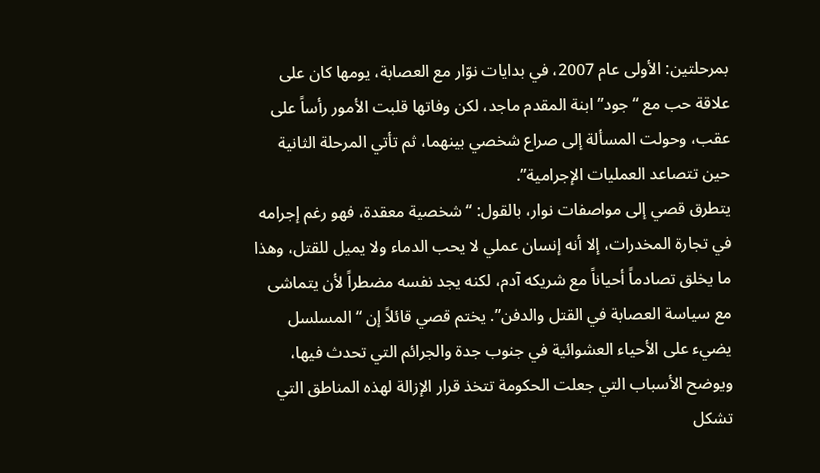بمرحلتين: الأولى عام 2007، في بدايات نوّار مع العصابة، يومها كان على علاقة حب مع “جود” ابنة المقدم ماجد، لكن وفاتها قلبت الأمور رأساً على عقب، وحولت المسألة إلى صراع شخصي بينهما، ثم تأتي المرحلة الثانية حين تتصاعد العمليات الإجرامية”.
يتطرق قصي إلى مواصفات نوار، بالقول: “شخصية معقدة، فهو رغم إجرامه في تجارة المخدرات، إلا أنه إنسان عملي لا يحب الدماء ولا يميل للقتل، وهذا ما يخلق تصادماً أحياناً مع شريكه آدم، لكنه يجد نفسه مضطراً لأن يتماشى مع سياسة العصابة في القتل والدفن”. يختم قصي قائلاً إن “المسلسل يضيء على الأحياء العشوائية في جنوب جدة والجرائم التي تحدث فيها، ويوضح الأسباب التي جعلت الحكومة تتخذ قرار الإزالة لهذه المناطق التي تشكل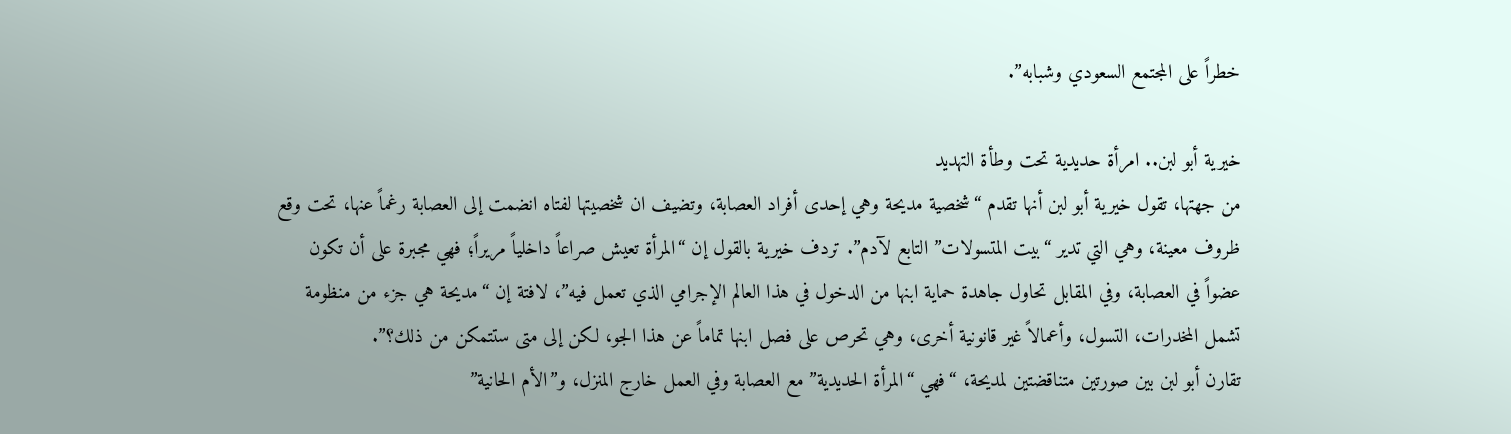خطراً على المجتمع السعودي وشبابه”.

خيرية أبو لبن.. امرأة حديدية تحت وطأة التهديد
من جهتها، تقول خيرية أبو لبن أنها تقدم “شخصية مديحة وهي إحدى أفراد العصابة، وتضيف ان شخصيتها لفتاه انضمت إلى العصابة رغماً عنها، تحت وقع ظروف معينة، وهي التي تدير “بيت المتسولات” التابع لآدم”. تردف خيرية بالقول إن “المرأة تعيش صراعاً داخلياً مريراً؛ فهي مجبرة على أن تكون عضواً في العصابة، وفي المقابل تحاول جاهدة حماية ابنها من الدخول في هذا العالم الإجرامي الذي تعمل فيه”، لافتة إن “مديحة هي جزء من منظومة تشمل المخدرات، التسول، وأعمالاً غير قانونية أخرى، وهي تحرص على فصل ابنها تماماً عن هذا الجو، لكن إلى متى ستتمكن من ذلك؟”.
تقارن أبو لبن بين صورتين متناقضتين لمديحة، “فهي “المرأة الحديدية” مع العصابة وفي العمل خارج المنزل، و”الأم الحانية”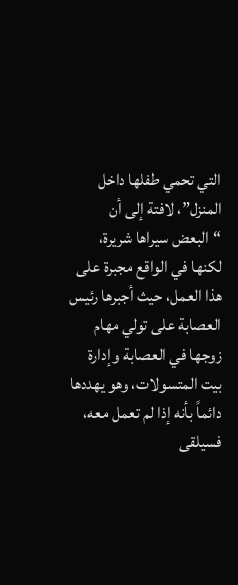التي تحمي طفلها داخل المنزل”، لافتة إلى أن “البعض سيراها شريرة، لكنها في الواقع مجبرة على هذا العمل، حيث أجبرها رئيس العصابة على تولي مهام زوجها في العصابة وإدارة بيت المتسولات، وهو يهددها دائماً بأنه إذا لم تعمل معه، فسيلقى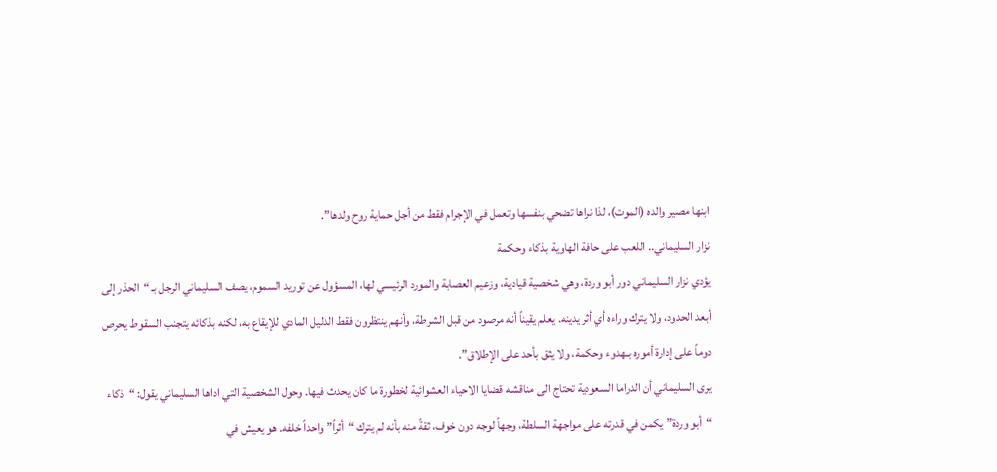ابنها مصير والده (الموت)، لذا نراها تضحي بنفسها وتعمل في الإجرام فقط من أجل حماية روح ولدها”.
نزار السليماني.. اللعب على حافة الهاوية بذكاء وحكمة
يؤدي نزار السليماني دور أبو وردة، وهي شخصية قيادية، وزعيم العصابة والمورد الرئيسي لها، المسؤول عن توريد السموم، يصف السليماني الرجل بـ “الحذر إلى أبعد الحدود، ولا يترك وراءه أي أثر يدينه. يعلم يقيناً أنه مرصود من قبل الشرطة، وأنهم ينتظرون فقط الدليل المادي للإيقاع به، لكنه بذكائه يتجنب السقوط يحرص دوماً على إدارة أموره بـهدوء وحكمة، ولا يثق بأحد على الإطلاق”.
يرى السليماني أن الدراما السعودية تحتاج الى مناقشه قضايا الاحياء العشوائية لخطورة ما كان يحدث فيها. وحول الشخصية التي اداها السليماني يقول: “ذكاء “أبو وردة” يكمن في قدرته على مواجهة السلطة، وجهاً لوجه دون خوف، ثقةً منه بأنه لم يترك “أثراً” واحداً خلفه. هو يعيش في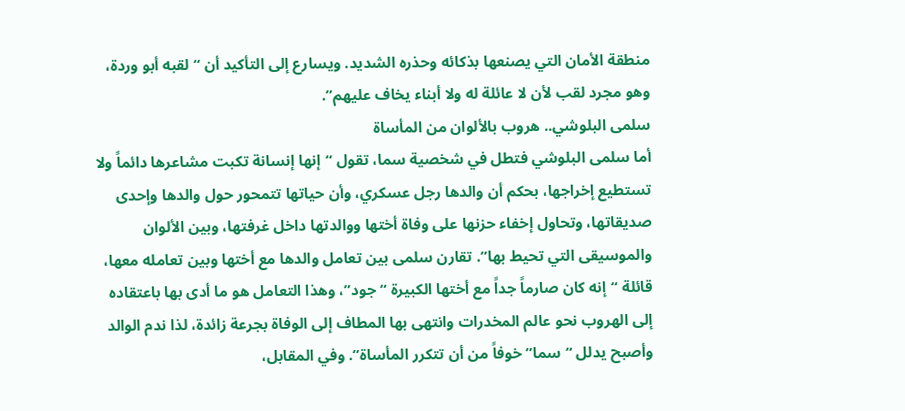منطقة الأمان التي يصنعها بذكائه وحذره الشديد. ويسارع إلى التأكيد أن “لقبه أبو وردة، وهو مجرد لقب لأن لا عائلة له ولا أبناء يخاف عليهم”.
سلمى البلوشي.. هروب بالألوان من المأساة
أما سلمى البلوشي فتطل في شخصية سما، تقول “إنها إنسانة تكبت مشاعرها دائماً ولا تستطيع إخراجها، بحكم أن والدها رجل عسكري، وأن حياتها تتمحور حول والدها وإحدى صديقاتها، وتحاول إخفاء حزنها على وفاة أختها ووالدتها داخل غرفتها، وبين الألوان والموسيقى التي تحيط بها”. تقارن سلمى بين تعامل والدها مع أختها وبين تعامله معها، قائلة “إنه كان صارماً جداً مع أختها الكبيرة “جود”، وهذا التعامل هو ما أدى بها باعتقاده إلى الهروب نحو عالم المخدرات وانتهى بها المطاف إلى الوفاة بجرعة زائدة، لذا ندم الوالد وأصبح يدلل “سما” خوفاً من أن تتكرر المأساة”. وفي المقابل،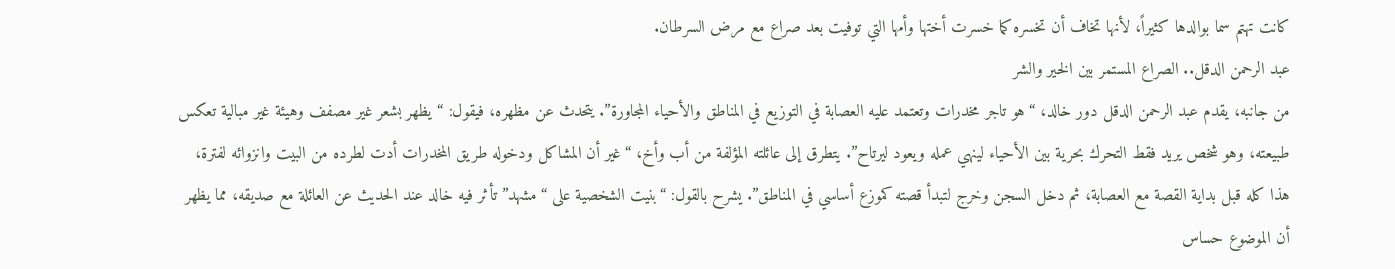كانت تهتم سما بوالدها كثيراً، لأنها تخاف أن تخسره كما خسرت أختها وأمها التي توفيت بعد صراع مع مرض السرطان.
عبد الرحمن الدقل.. الصراع المستمر بين الخير والشر
من جانبه، يقدم عبد الرحمن الدقل دور خالد، “هو تاجر مخدرات وتعتمد عليه العصابة في التوزيع في المناطق والأحياء المجاورة”. يتحدث عن مظهره، فيقول: “يظهر بشعر غير مصفف وهيئة غير مبالية تعكس طبيعته، وهو شخص يريد فقط التحرك بحرية بين الأحياء لينهي عمله ويعود ليرتاح”. يتطرق إلى عائلته المؤلفة من أب وأخ، “غير أن المشاكل ودخوله طريق المخدرات أدت لطرده من البيت وانزوائه لفترة، هذا كله قبل بداية القصة مع العصابة، ثم دخل السجن وخرج لتبدأ قصته كموزع أساسي في المناطق”. يشرح بالقول: “بنيت الشخصية على “مشهد” تأثر فيه خالد عند الحديث عن العائلة مع صديقه، مما يظهر أن الموضوع حساس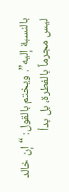بالنسبة إليه”. ويختم بالقول: “إن خالد ليس مجرماً بالفطرة، بل بدأ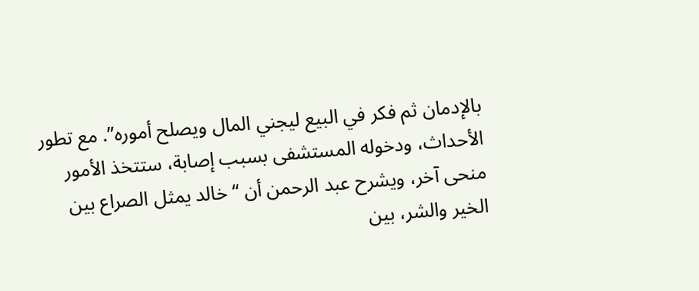بالإدمان ثم فكر في البيع ليجني المال ويصلح أموره”. مع تطور الأحداث، ودخوله المستشفى بسبب إصابة، ستتخذ الأمور منحى آخر، ويشرح عبد الرحمن أن “خالد يمثل الصراع بين الخير والشر، بين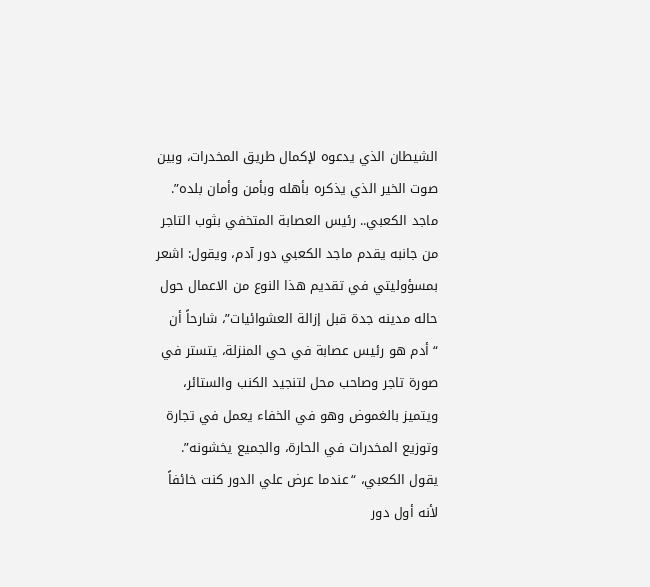الشيطان الذي يدعوه لإكمال طريق المخدرات، وبين صوت الخير الذي يذكره بأهله وبأمن وأمان بلده”.
ماجد الكعبي.. رئيس العصابة المتخفي بثوب التاجر
من جانبه يقدم ماجد الكعبي دور آدم، ويقول: اشعر بمسؤوليتي في تقديم هذا النوع من الاعمال حول حاله مدينه جدة قبل إزالة العشوائيات”، شارحاً أن “أدم هو رئيس عصابة في حي المنزلة، يتستر في صورة تاجر وصاحب محل لتنجيد الكنب والستائر، ويتميز بالغموض وهو في الخفاء يعمل في تجارة وتوزيع المخدرات في الحارة، والجميع يخشونه”. يقول الكعبي، “عندما عرض علي الدور كنت خائفاً لأنه أول دور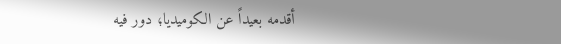أقدمه بعيداً عن الكوميديا؛ دور فيه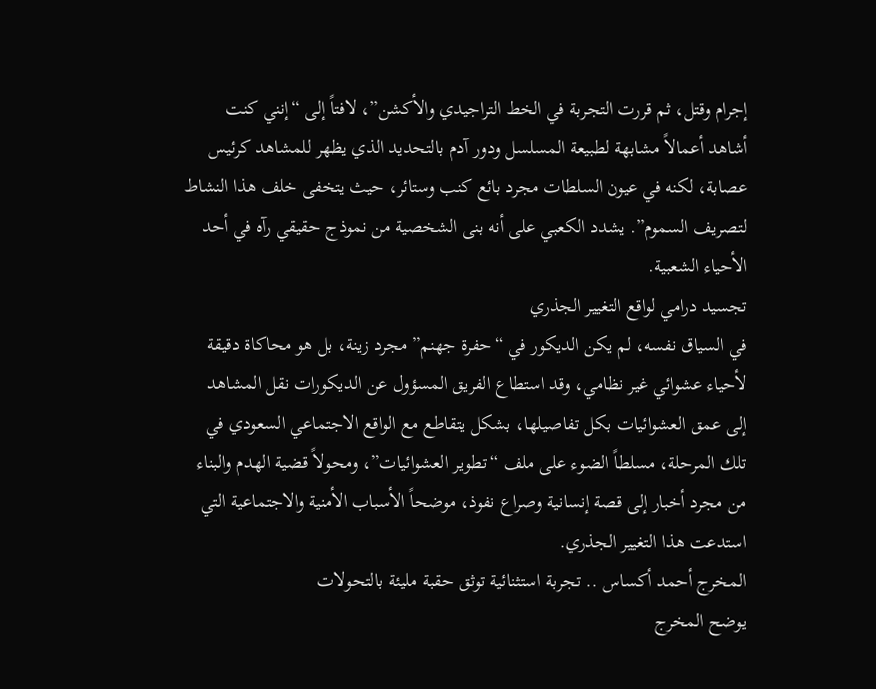إجرام وقتل، ثم قررت التجربة في الخط التراجيدي والأكشن”، لافتاً إلى “إنني كنت أشاهد أعمالاً مشابهة لطبيعة المسلسل ودور آدم بالتحديد الذي يظهر للمشاهد كرئيس عصابة، لكنه في عيون السلطات مجرد بائع كنب وستائر، حيث يتخفى خلف هذا النشاط لتصريف السموم”. يشدد الكعبي على أنه بنى الشخصية من نموذج حقيقي رآه في أحد الأحياء الشعبية.
تجسيد درامي لواقع التغيير الجذري
في السياق نفسه، لم يكن الديكور في “حفرة جهنم” مجرد زينة، بل هو محاكاة دقيقة لأحياء عشوائي غير نظامي، وقد استطاع الفريق المسؤول عن الديكورات نقل المشاهد إلى عمق العشوائيات بكل تفاصيلها، بشكل يتقاطع مع الواقع الاجتماعي السعودي في تلك المرحلة، مسلطاً الضوء على ملف “تطوير العشوائيات”، ومحولاً قضية الهدم والبناء من مجرد أخبار إلى قصة إنسانية وصراع نفوذ، موضحاً الأسباب الأمنية والاجتماعية التي استدعت هذا التغيير الجذري.
المخرج أحمد أكساس .. تجربة استثنائية توثق حقبة مليئة بالتحولات
يوضح المخرج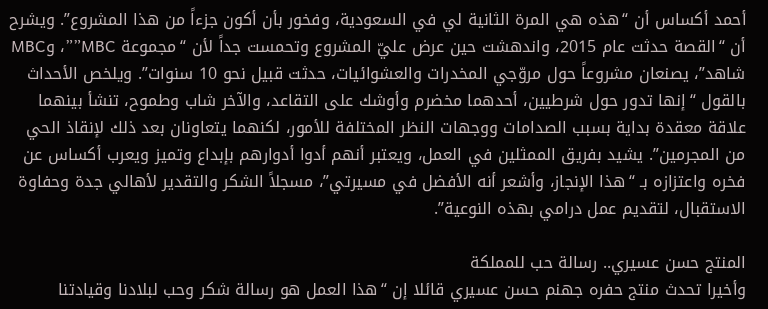أحمد أكساس أن “هذه هي المرة الثانية لي في السعودية، وفخور بأن أكون جزءاً من هذا المشروع”. ويشرح أن “القصة حدثت عام 2015، واندهشت حين عرض عليّ المشروع وتحمست جداً لأن “مجموعة MBC””، وMBC شاهد”، يصنعان مشروعاً حول مروّجي المخدرات والعشوائيات، حدثت قبيل نحو 10 سنوات”. ويلخص الأحداث بالقول “إنها تدور حول شرطيين، أحدهما مخضرم وأوشك على التقاعد، والآخر شاب وطموح، تنشأ بينهما علاقة معقدة بداية بسبب الصدامات ووجهات النظر المختلفة للأمور، لكنهما يتعاونان بعد ذلك لإنقاذ الحي من المجرمين”. يشيد بفريق الممثلين في العمل، ويعتبر أنهم أدوا أدوارهم بإبداع وتميز ويعرب أكساس عن فخره واعتزازه بـ “هذا الإنجاز، وأشعر أنه الأفضل في مسيرتي”، مسجلاً الشكر والتقدير لأهالي جدة وحفاوة الاستقبال، لتقديم عمل درامي بهذه النوعية”.

المنتج حسن عسيري.. رسالة حب للمملكة
وأخيرا تحدث منتج حفره جهنم حسن عسيري قائلا إن “هذا العمل هو رسالة شكر وحب لبلادنا وقيادتنا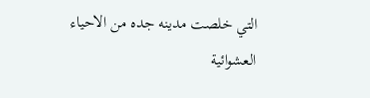التي خلصت مدينه جده من الاحياء العشوائية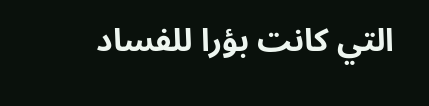التي كانت بؤرا للفساد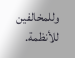وللمخالفين للأنظمة.